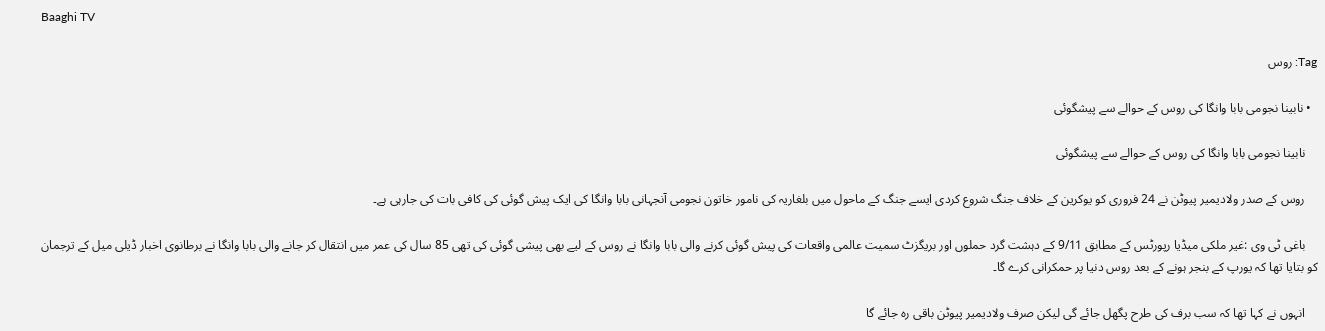Baaghi TV

Tag: روس

  • نابینا نجومی بابا وانگا کی روس کے حوالے سے پیشگوئی

    نابینا نجومی بابا وانگا کی روس کے حوالے سے پیشگوئی

    روس کے صدر ولادیمیر پیوٹن نے 24 فروری کو یوکرین کے خلاف جنگ شروع کردی ایسے جنگ کے ماحول میں بلغاریہ کی نامور خاتون نجومی آنجہانی بابا وانگا کی ایک پیش گوئی کی کافی بات کی جارہی ہے۔

    باغی ٹی وی :غیر ملکی میڈیا رپورٹس کے مطابق 9/11 کے دہشت گرد حملوں اور بریگزٹ سمیت عالمی واقعات کی پیش گوئی کرنے والی بابا وانگا نے روس کے لیے بھی پیشی گوئی کی تھی 85 سال کی عمر میں انتقال کر جانے والی بابا وانگا نے برطانوی اخبار ڈیلی میل کے ترجمان کو بتایا تھا کہ یورپ کے بنجر ہونے کے بعد روس دنیا پر حمکرانی کرے گا۔

    انہوں نے کہا تھا کہ سب برف کی طرح پگھل جائے گی لیکن صرف ولادیمیر پیوٹن باقی رہ جائے گا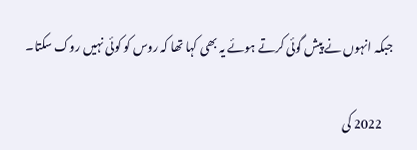جبکہ انہوں نے پیش گوئی کرتے ہوئے یہ بھی کہا تھا کہ روس کو کوئی نہیں روک سکتا۔

    2022 کی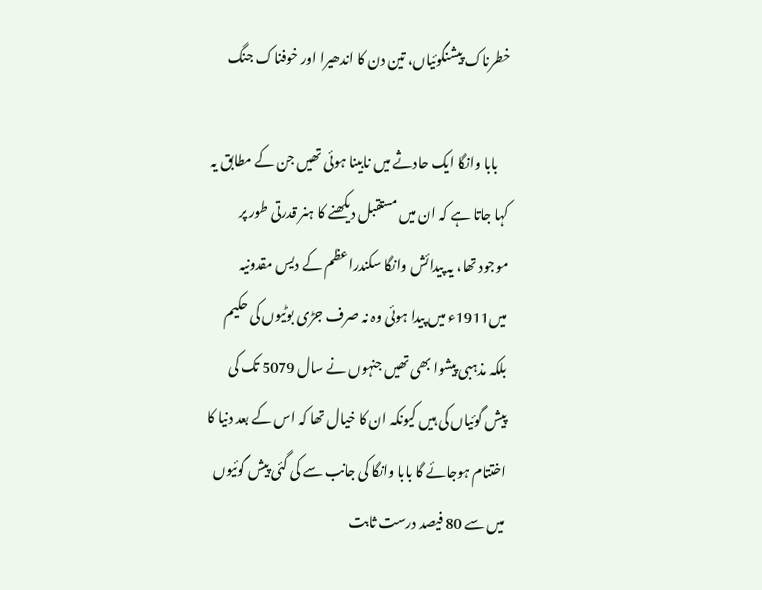خطرناک پیشنگوئیاں، تین دن کا اندھیرا اور خوفناک جنگ

    بابا وانگا ایک حادثے میں نابینا ہوئی تھیں جن کے مطابق یہ کہا جاتا ہے کہ ان میں مستقبل دیکھنے کا ہنر قدرتی طور پر موجود تھا، یہ پیدائش وانگا سکندراعظم کے دیس مقدونیہ میں1911ء میں پیدا ہوئی وہ نہ صرف جڑی بوٹیوں کی حکیم بلکہ مذہبی پیشوا بھی تھیں جنہوں نے سال 5079 تک کی پیش گوئیاں کی ہیں کیونکہ ان کا خیال تھا کہ اس کے بعد دنیا کا اختتام ہوجائے گا بابا وانگا کی جانب سے کی گئی پیش گوئیوں میں سے 80 فیصد درست ثابت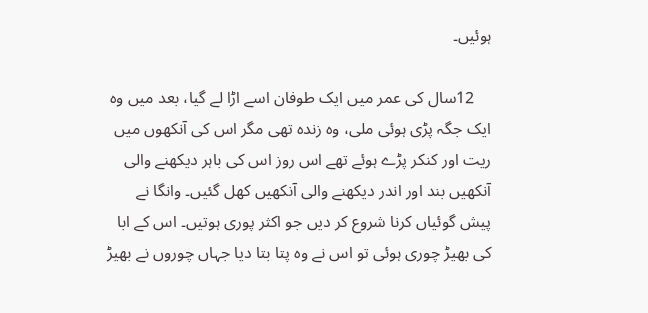ہوئیں۔

    12سال کی عمر میں ایک طوفان اسے اڑا لے گیا، بعد میں وہ ایک جگہ پڑی ہوئی ملی، وہ زندہ تھی مگر اس کی آنکھوں میں ریت اور کنکر پڑے ہوئے تھے اس روز اس کی باہر دیکھنے والی آنکھیں بند اور اندر دیکھنے والی آنکھیں کھل گئیں۔ وانگا نے پیش گوئیاں کرنا شروع کر دیں جو اکثر پوری ہوتیں۔ اس کے ابا کی بھیڑ چوری ہوئی تو اس نے وہ پتا بتا دیا جہاں چوروں نے بھیڑ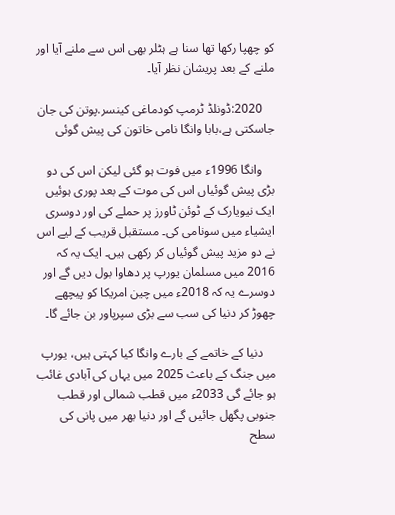کو چھپا رکھا تھا سنا ہے ہٹلر بھی اس سے ملنے آیا اور ملنے کے بعد پریشان نظر آیا۔

    2020:ڈونلڈ ٹرمپ کودماغی کینسر.پوتن کی جان جاسکتی ہے،بابا وانگا نامی خاتون کی پیش گوئی

    وانگا 1996ء میں فوت ہو گئی لیکن اس کی دو بڑی پیش گوئیاں اس کی موت کے بعد پوری ہوئیں ایک نیویارک کے ٹوئن ٹاورز پر حملے کی اور دوسری ایشیاء میں سونامی کی۔ مستقبل قریب کے لیے اس نے دو مزید پیش گوئیاں کر رکھی ہیں۔ ایک یہ کہ 2016 میں مسلمان یورپ پر دھاوا بول دیں گے اور دوسرے یہ کہ 2018ء میں چین امریکا کو پیچھے چھوڑ کر دنیا کی سب سے بڑی سپرپاور بن جائے گا۔

    دنیا کے خاتمے کے بارے وانگا کیا کہتی ہیں، یورپ میں جنگ کے باعث 2025 میں یہاں کی آبادی غائب ہو جائے گی 2033ء میں قطب شمالی اور قطب جنوبی پگھل جائیں گے اور دنیا بھر میں پانی کی سطح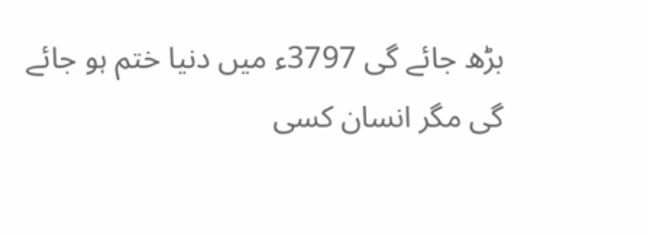بڑھ جائے گی 3797ء میں دنیا ختم ہو جائے گی مگر انسان کسی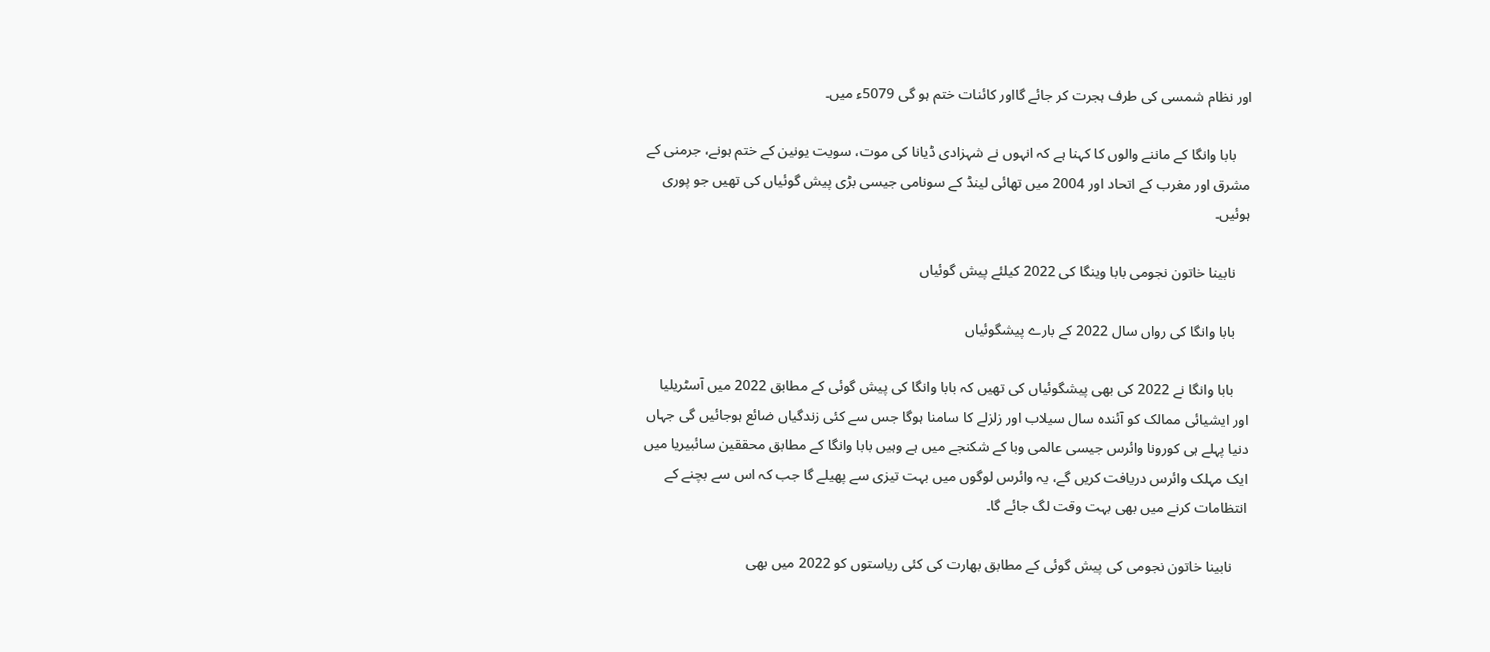اور نظام شمسی کی طرف ہجرت کر جائے گااور کائنات ختم ہو گی 5079ء میں۔

    بابا وانگا کے ماننے والوں کا کہنا ہے کہ انہوں نے شہزادی ڈیانا کی موت، سویت یونین کے ختم ہونے، جرمنی کے مشرق اور مغرب کے اتحاد اور 2004 میں تھائی لینڈ کے سونامی جیسی بڑی پیش گوئیاں کی تھیں جو پوری ہوئیں۔

    نابینا خاتون نجومی بابا وینگا کی 2022 کیلئے پیش گوئیاں

    بابا وانگا کی رواں سال 2022 کے بارے پیشگوئیاں

    بابا وانگا نے 2022 کی بھی پیشگوئیاں کی تھیں کہ بابا وانگا کی پیش گوئی کے مطابق 2022 میں آسٹریلیا اور ایشیائی ممالک کو آئندہ سال سیلاب اور زلزلے کا سامنا ہوگا جس سے کئی زندگیاں ضائع ہوجائیں گی جہاں دنیا پہلے ہی کورونا وائرس جیسی عالمی وبا کے شکنجے میں ہے وہیں بابا وانگا کے مطابق محققین سائبیریا میں ایک مہلک وائرس دریافت کریں گے، یہ وائرس لوگوں میں بہت تیزی سے پھیلے گا جب کہ اس سے بچنے کے انتظامات کرنے میں بھی بہت وقت لگ جائے گا۔

    نابینا خاتون نجومی کی پیش گوئی کے مطابق بھارت کی کئی ریاستوں کو 2022 میں بھی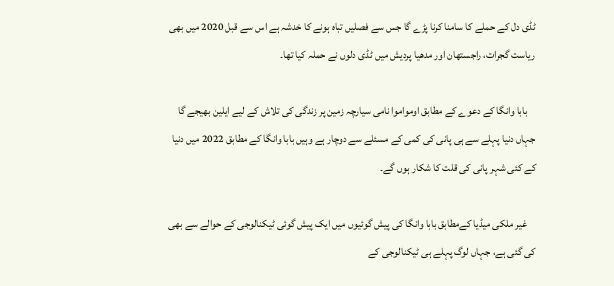ٹڈی دل کے حملے کا سامنا کرنا پڑے گا جس سے فصلیں تباہ ہونے کا خدشہ ہے اس سے قبل 2020 میں بھی ریاست گجرات، راجستھان اور مدھیا پردیش میں ٹڈی دلوں نے حملہ کیا تھا۔

    بابا وانگا کے دعوے کے مطابق اومواموا نامی سیارچہ زمین پر زندگی کی تلاش کے لیے ایلین بھیجے گا جہاں دنیا پہلے سے ہی پانی کی کمی کے مسئلے سے دوچار ہے وہیں بابا وانگا کے مطابق 2022 میں دنیا کے کئی شہر پانی کی قلت کا شکار ہوں گے۔

    غیر ملکی میڈیا کےمطابق بابا وانگا کی پیش گوئیوں میں ایک پیش گوئی ٹیکنالوجی کے حوالے سے بھی کی گئی ہے، جہاں لوگ پہلے ہی ٹیکنالوجی کے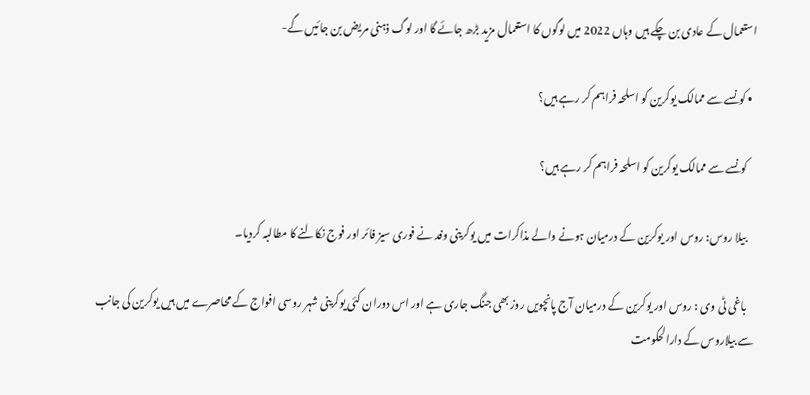استعمال کے عادی بن چکے ہیں وہاں 2022 میں لوگوں کا استعمال مزید بڑھ جائے گا اور لوگ ذہنی مریض بن جائیں گے-

  • کونسے سے ممالک یوکرین کو اسلحہ فراہم کر رہے ہیں؟

    کونسے سے ممالک یوکرین کو اسلحہ فراہم کر رہے ہیں؟

    بیلا روس: روس اور یوکرین کے درمیان ہونے والے مذاکرات میں یوکرینی وفد نے فوری سیز فائر اور فوج نکالنے کا مطالبہ کردیا۔

    باغی ٹی وی : روس اور یوکرین کے درمیان آج پانچویں روز بھی جنگ جاری ہے اور اس دوران کئی یوکرینی شہر روسی افواج کے محاصرے میں ہیں یوکرین کی جانب سے بیلاروس کے دارالحکومت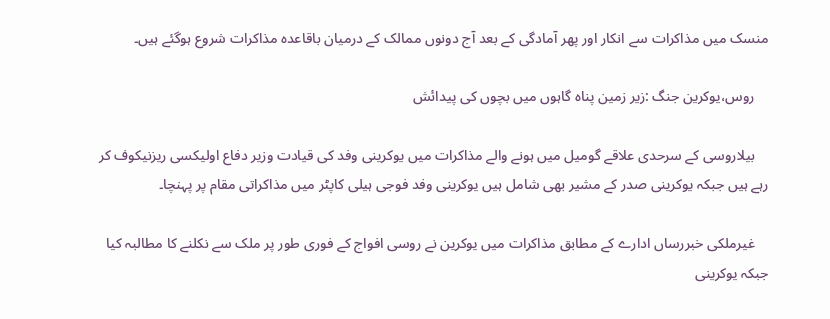منسک میں مذاکرات سے انکار اور پھر آمادگی کے بعد آج دونوں ممالک کے درمیان باقاعدہ مذاکرات شروع ہوگئے ہیں۔

    روس،یوکرین جنگ :زیر زمین پناہ گاہوں میں بچوں کی پیدائش

    بیلاروسی کے سرحدی علاقے گومیل میں ہونے والے مذاکرات میں یوکرینی وفد کی قیادت وزیر دفاع اولیکسی ریزنیکوف کر رہے ہیں جبکہ یوکرینی صدر کے مشیر بھی شامل ہیں یوکرینی وفد فوجی ہیلی کاپٹر میں مذاکراتی مقام پر پہنچا۔

    غیرملکی خبررساں ادارے کے مطابق مذاکرات میں یوکرین نے روسی افواج کے فوری طور پر ملک سے نکلنے کا مطالبہ کیا جبکہ یوکرینی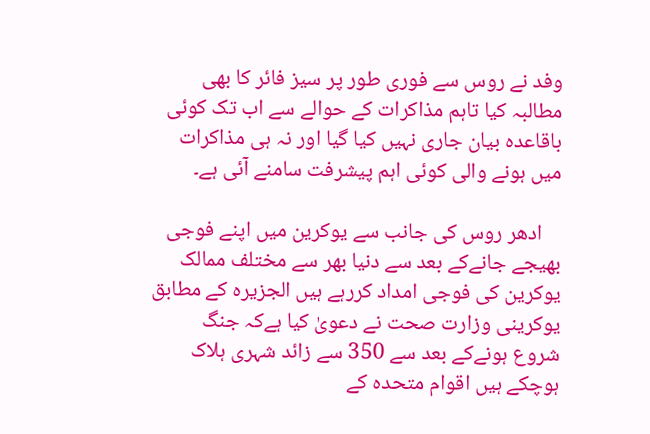وفد نے روس سے فوری طور پر سیز فائر کا بھی مطالبہ کیا تاہم مذاکرات کے حوالے سے اب تک کوئی باقاعدہ بیان جاری نہیں کیا گیا اور نہ ہی مذاکرات میں ہونے والی کوئی اہم پیشرفت سامنے آئی ہے۔

    ادھر روس کی جانب سے یوکرین میں اپنے فوجی بھیجے جانےکے بعد سے دنیا بھر سے مختلف ممالک یوکرین کی فوجی امداد کررہے ہیں الجزیرہ کے مطابق یوکرینی وزارت صحت نے دعویٰ کیا ہےکہ جنگ شروع ہونےکے بعد سے 350 سے زائد شہری ہلاک ہوچکے ہیں اقوام متحدہ کے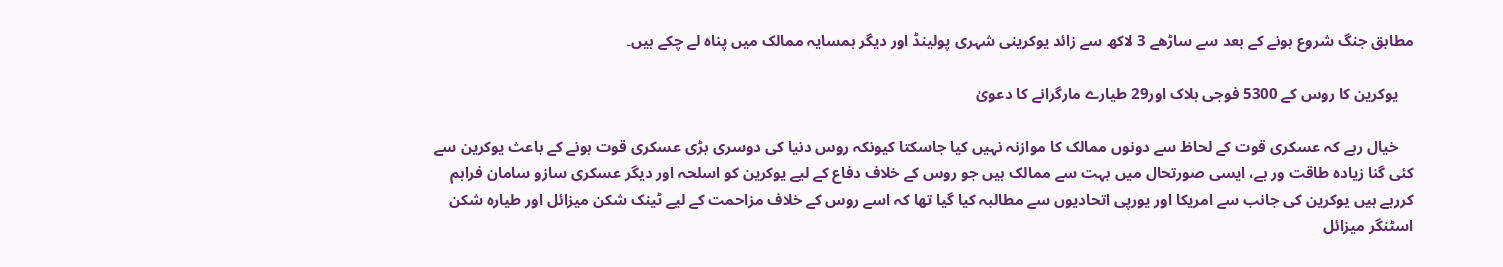مطابق جنگ شروع ہونے کے بعد سے ساڑھے 3 لاکھ سے زائد یوکرینی شہری پولینڈ اور دیگر ہمسایہ ممالک میں پناہ لے چکے ہیں۔

    یوکرین کا روس کے 5300 فوجی ہلاک اور29 طیارے مارگرانے کا دعویٰ

    خیال رہے کہ عسکری قوت کے لحاظ سے دونوں ممالک کا موازنہ نہیں کیا جاسکتا کیونکہ روس دنیا کی دوسری بڑی عسکری قوت ہونے کے باعث یوکرین سے کئی گنا زیادہ طاقت ور ہے، ایسی صورتحال میں بہت سے ممالک ہیں جو روس کے خلاف دفاع کے لیے یوکرین کو اسلحہ اور دیگر عسکری سازو سامان فراہم کررہے ہیں یوکرین کی جانب سے امریکا اور یورپی اتحادیوں سے مطالبہ کیا گیا تھا کہ اسے روس کے خلاف مزاحمت کے لیے ٹینک شکن میزائل اور طیارہ شکن اسٹنگر میزائل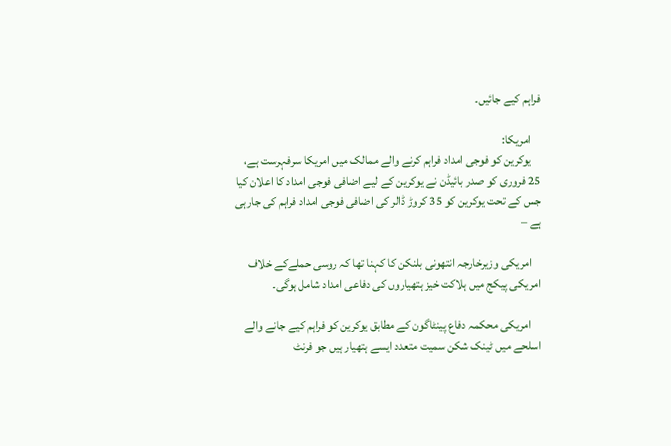فراہم کیے جائیں۔

    امریکا:
    یوکرین کو فوجی امداد فراہم کرنے والے ممالک میں امریکا سرفہرست ہے، 25 فروری کو صدر بائیڈن نے یوکرین کے لیے اضافی فوجی امداد کا اعلان کیا جس کے تحت یوکرین کو 35 کروڑ ڈالر کی اضافی فوجی امداد فراہم کی جارہی ہے –

    امریکی وزیرخارجہ انتھونی بلنکن کا کہنا تھا کہ روسی حملےکے خلاف امریکی پیکج میں ہلاکت خیز ہتھیاروں کی دفاعی امداد شامل ہوگی۔

    امریکی محکمہ دفاع پینٹاگون کے مطابق یوکرین کو فراہم کیے جانے والے اسلحے میں ٹینک شکن سمیت متعدد ایسے ہتھیار ہیں جو فرنٹ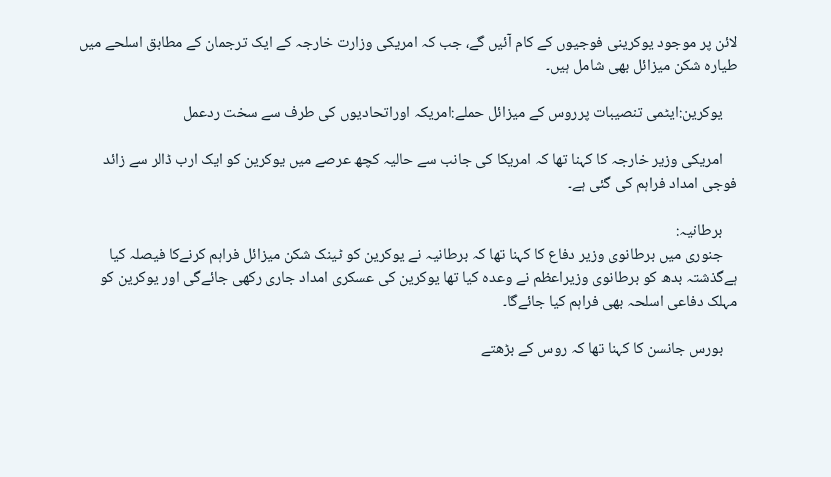لائن پر موجود یوکرینی فوجیوں کے کام آئیں گے، جب کہ امریکی وزارت خارجہ کے ایک ترجمان کے مطابق اسلحے میں طیارہ شکن میزائل بھی شامل ہیں۔

    یوکرین:ایٹمی تنصیبات پرروس کے میزائل حملے:امریکہ اوراتحادیوں کی طرف سے سخت ردعمل

    امریکی وزیر خارجہ کا کہنا تھا کہ امریکا کی جانب سے حالیہ کچھ عرصے میں یوکرین کو ایک ارب ڈالر سے زائد فوجی امداد فراہم کی گئی ہے۔

    برطانیہ:
    جنوری میں برطانوی وزیر دفاع کا کہنا تھا کہ برطانیہ نے یوکرین کو ٹینک شکن میزائل فراہم کرنےکا فیصلہ کیا ہےگذشتہ بدھ کو برطانوی وزیراعظم نے وعدہ کیا تھا یوکرین کی عسکری امداد جاری رکھی جائےگی اور یوکرین کو مہلک دفاعی اسلحہ بھی فراہم کیا جائےگا۔

    بورس جانسن کا کہنا تھا کہ روس کے بڑھتے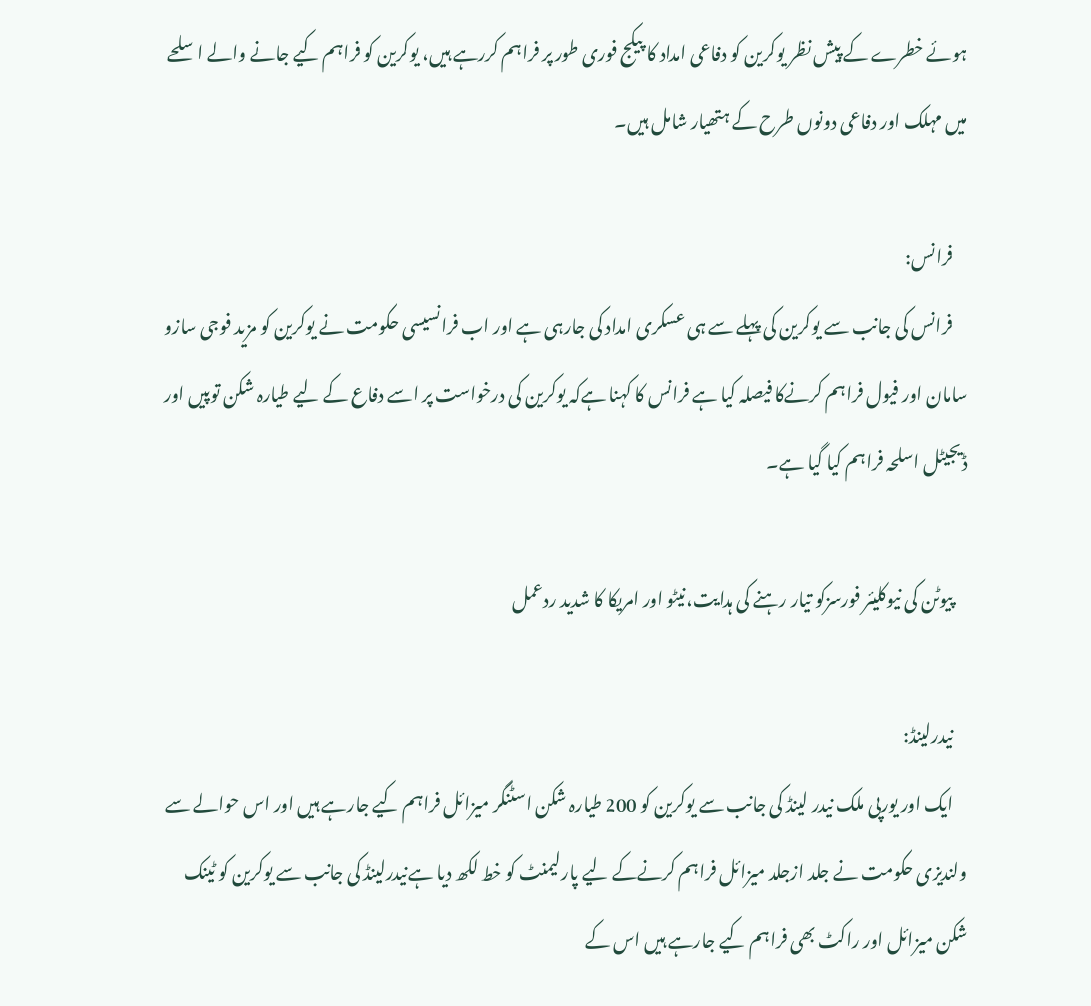ہوئے خطرے کے پیش نظر یوکرین کو دفاعی امداد کا پیکج فوری طور پر فراہم کررہے ہیں، یوکرین کو فراہم کیے جانے والے اسلحے میں مہلک اور دفاعی دونوں طرح کے ہتھیار شامل ہیں۔

    فرانس:
    فرانس کی جانب سے یوکرین کی پہلے سے ہی عسکری امداد کی جارہی ہے اور اب فرانسیسی حکومت نے یوکرین کو مزید فوجی سازو سامان اور فیول فراہم کرنےکا فیصلہ کیا ہے فرانس کا کہنا ہےکہ یوکرین کی درخواست پر اسے دفاع کے لیے طیارہ شکن توپیں اور ڈیجیٹل اسلحہ فراہم کیا گیا ہے۔

    پیوٹن کی نیوکلیئر فورسزکو تیار رہنے کی ہدایت،نیٹو اور امریکا کا شدید ردعمل

    نیدرلینڈ:
    ایک اور یورپی ملک نیدر لینڈ کی جانب سے یوکرین کو 200 طیارہ شکن اسٹنگر میزائل فراہم کیے جارہے ہیں اور اس حوالے سے ولندیزی حکومت نے جلد ازجلد میزائل فراہم کرنےکے لیے پارلیمنٹ کو خط لکھ دیا ہےنیدرلینڈ کی جانب سے یوکرین کو ٹینک شکن میزائل اور راکٹ بھی فراہم کیے جارہے ہیں اس کے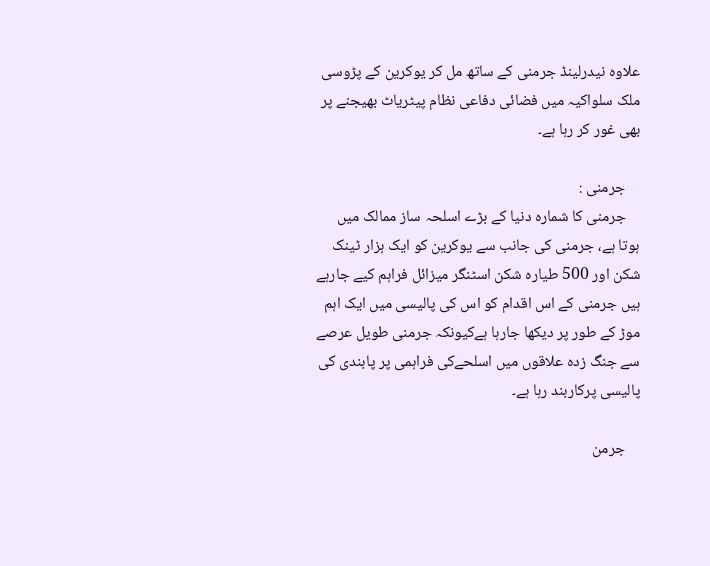علاوہ نیدرلینڈ جرمنی کے ساتھ مل کر یوکرین کے پڑوسی ملک سلواکیہ میں فضائی دفاعی نظام پیٹریاٹ بھیجنے پر بھی غور کر رہا ہے۔

    جرمنی :
    جرمنی کا شمارہ دنیا کے بڑے اسلحہ ساز ممالک میں ہوتا ہے، جرمنی کی جانب سے یوکرین کو ایک ہزار ٹینک شکن اور 500 طیارہ شکن اسٹنگر میزائل فراہم کیے جارہے ہیں جرمنی کے اس اقدام کو اس کی پالیسی میں ایک اہم موڑ کے طور پر دیکھا جارہا ہےکیونکہ جرمنی طویل عرصے سے جنگ زدہ علاقوں میں اسلحےکی فراہمی پر پابندی کی پالیسی پرکاربند رہا ہے۔

    جرمن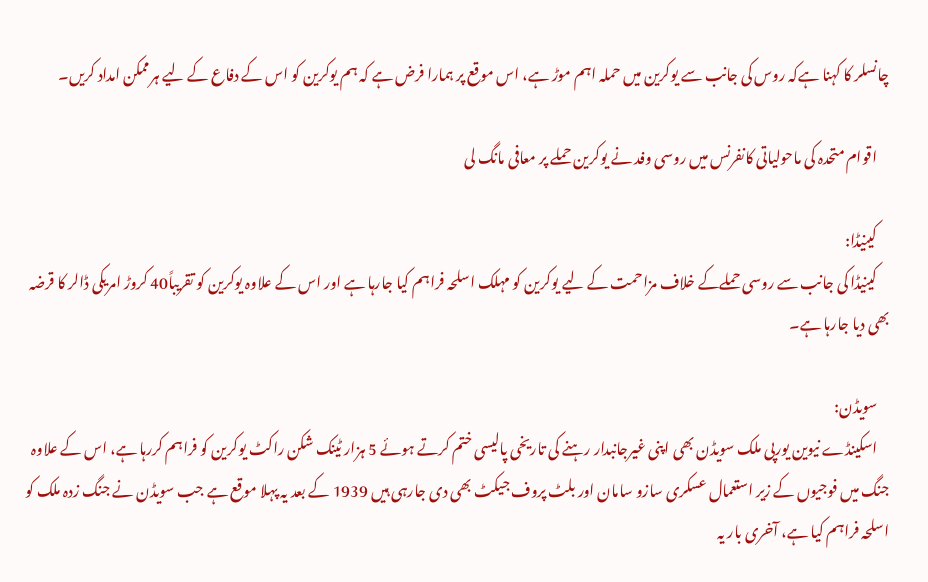چانسلر کا کہنا ہےکہ روس کی جانب سے یوکرین میں حملہ اہم موڑ ہے، اس موقع پر ہمارا فرض ہے کہ ہم یوکرین کو اس کے دفاع کے لیے ہرممکن امداد کریں۔

    اقوام متحدہ کی ماحولیاتی کانفرنس میں روسی وفد نے یوکرین حملے پر معافی مانگ لی

    کینیڈا:
    کینیڈا کی جانب سے روسی حملےکے خلاف مزاحمت کے لیے یوکرین کو مہلک اسلحہ فراہم کیا جارہا ہے اور اس کے علاوہ یوکرین کو تقریباً40 کروڑ امریکی ڈالر کا قرضہ بھی دیا جارہا ہے۔

    سویڈن:
    اسکینڈے نیوین یورپی ملک سویڈن بھی اپنی غیرجانبدار رہنے کی تاریخی پالیسی ختم کرتے ہوئے 5 ہزار ٹینک شکن راکٹ یوکرین کو فراہم کررہا ہے، اس کے علاوہ جنگ میں فوجیوں کے زیر استعمال عسکری سازو سامان اور بلٹ پروف جیکٹ بھی دی جارہی ہیں 1939 کے بعد یہ پہلا موقع ہے جب سویڈن نے جنگ زدہ ملک کو اسلحہ فراہم کیا ہے، آخری بار یہ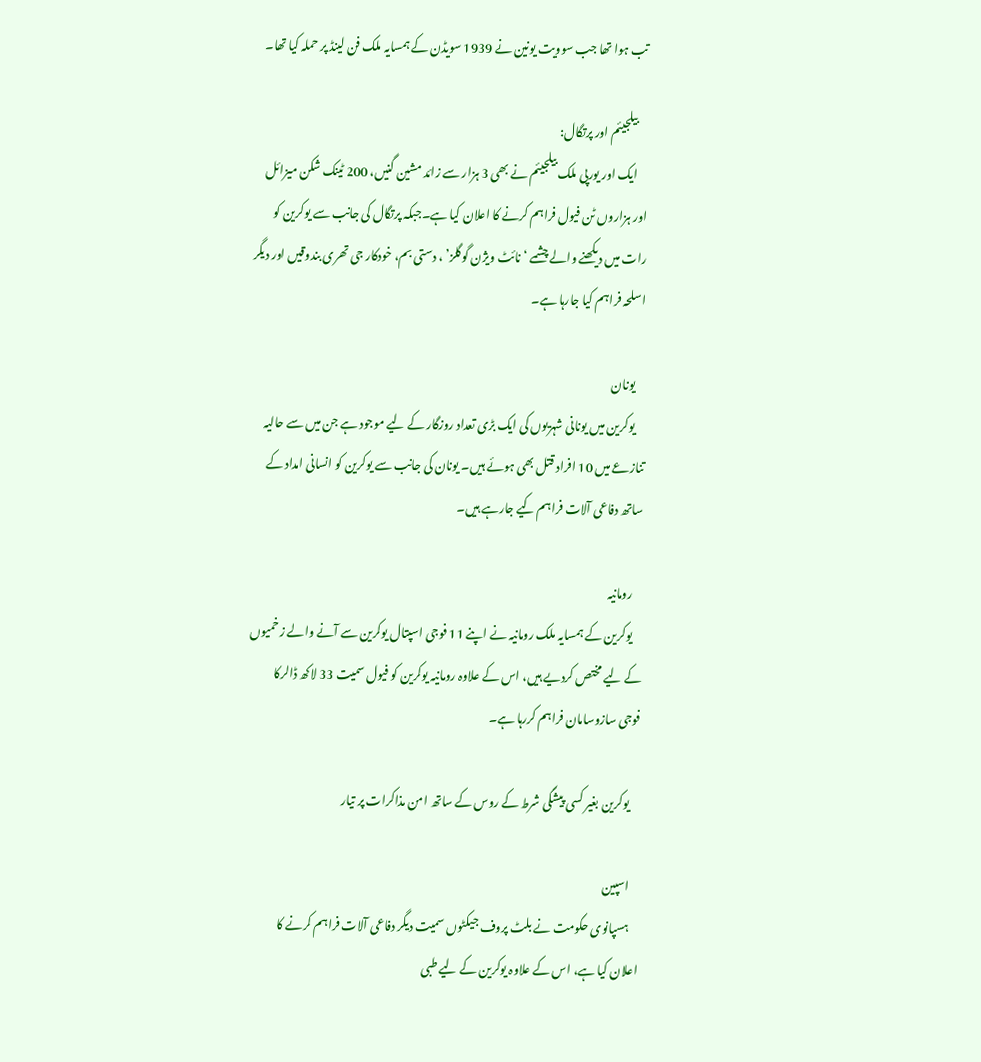تب ہوا تھا جب سوویت یونین نے 1939 سویڈن کے ہمسایہ ملک فن لینڈ پر حملہ کیا تھا۔

    بیلجیئم اور پرتگال:
    ایک اور یورپی ملک بیلجیئم نے بھی 3 ہزار سے زائد مشین گنیں، 200 ٹینک شکن میزائل اور ہزاروں ٹن فیول فراہم کرنے کا اعلان کیا ہے۔جبکہ پرتگال کی جانب سے یوکرین کو رات میں دیکھنے والے چشمے ‘نائٹ ویژن گوگلز’ ، دستی بم، خودکار جی تھری بندوقیں اور دیگر اسلحہ فراہم کیا جارہا ہے۔

    یونان
    یوکرین میں یونانی شہریوں کی ایک بڑی تعداد روزگار کے لیے موجود ہے جن میں سے حالیہ تنازعے میں 10 افراد قتل بھی ہوئے ہیں۔ یونان کی جانب سے یوکرین کو انسانی امداد کے ساتھ دفاعی آلات فراہم کیے جارہے ہیں۔

    رومانیہ
    یوکرین کے ہمسایہ ملک رومانیہ نے اپنے 11 فوجی اسپتال یوکرین سے آنے والے زخمیوں کے لیے مختص کردیے ہیں، اس کے علاوہ رومانیہ یوکرین کو فیول سمیت 33 لاکھ ڈالرکا فوجی سازوسامان فراہم کررہا ہے۔

    یوکرین بغیر کسی پیشگی شرط کے روس کے ساتھ امن مذاکرات پر تیار

    اسپین
    ہسپانوی حکومت نے بلٹ پروف جیکٹوں سمیت دیگر دفاعی آلات فراہم کرنے کا اعلان کیا ہے، اس کے علاوہ یوکرین کے لیے طبی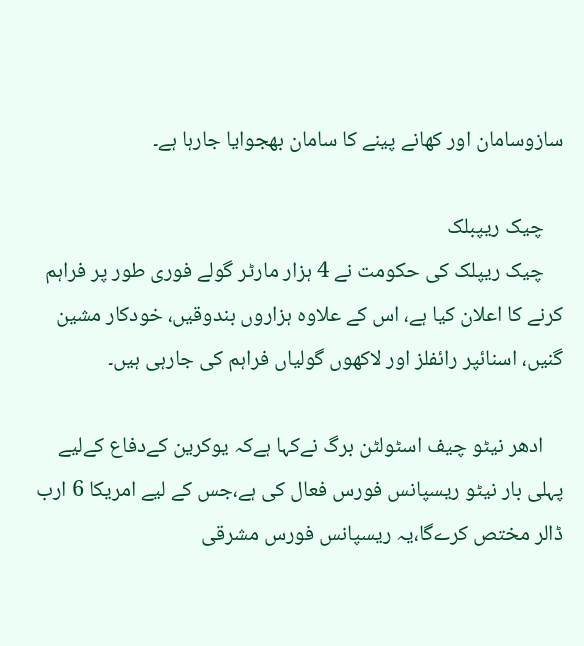سازوسامان اور کھانے پینے کا سامان بھجوایا جارہا ہے۔

    چیک ریپبلک
    چیک ریپلک کی حکومت نے 4 ہزار مارٹر گولے فوری طور پر فراہم کرنے کا اعلان کیا ہے، اس کے علاوہ ہزاروں بندوقیں، خودکار مشین گنیں، اسنائپر رائفلز اور لاکھوں گولیاں فراہم کی جارہی ہیں۔

    ادھر نیٹو چیف اسٹولٹن برگ نےکہا ہےکہ یوکرین کےدفاع کےلیے پہلی بار نیٹو ریسپانس فورس فعال کی ہے،جس کے لیے امریکا 6 ارب ڈالر مختص کرےگا،یہ ریسپانس فورس مشرقی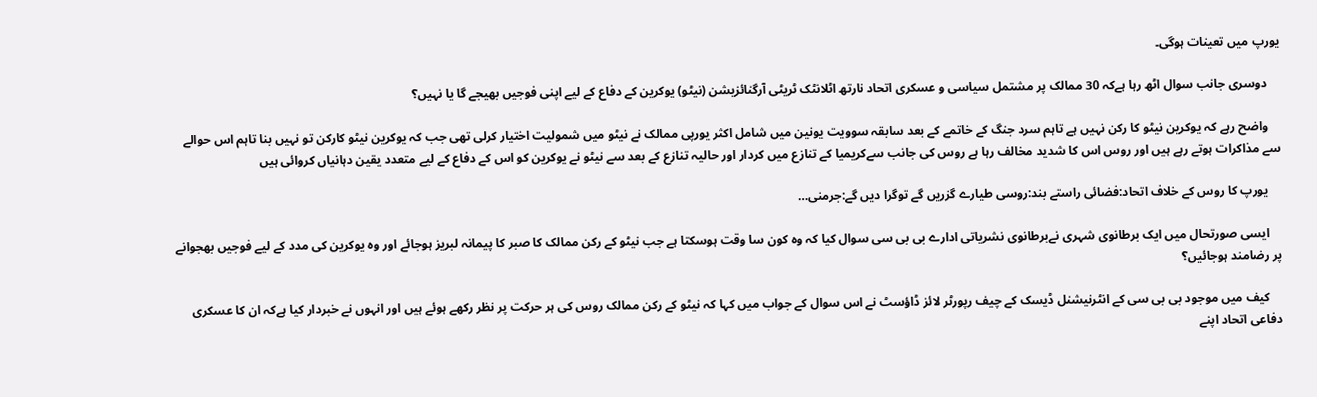یورپ میں تعینات ہوگی۔

    دوسری جانب سوال اٹھ رہا ہےکہ 30 ممالک پر مشتمل سیاسی و عسکری اتحاد نارتھ اٹلانٹک ٹریٹی آرگنائزیشن (نیٹو) یوکرین کے دفاع کے لیے اپنی فوجیں بھیجے گا یا نہیں؟

    واضح رہے کہ یوکرین نیٹو کا رکن نہیں ہے تاہم سرد جنگ کے خاتمے کے بعد سابقہ سوویت یونین میں شامل اکثر یورپی ممالک نے نیٹو میں شمولیت اختیار کرلی تھی جب کہ یوکرین نیٹو کارکن تو نہیں بنا تاہم اس حوالے سے مذاکرات ہوتے رہے ہیں اور روس اس کا شدید مخالف رہا ہے روس کی جانب سےکریمیا کے تنازع میں کردار اور حالیہ تنازع کے بعد سے نیٹو نے یوکرین کو اس کے دفاع کے لیے متعدد یقین دہانیاں کروائی ہیں

    یورپ کا روس کے خلاف اتحاد:فضائی راستے بند:روسی طیارے گزریں گے توگرا دیں گے:جرمنی…

    ایسی صورتحال میں ایک برطانوی شہری نےبرطانوی نشریاتی ادارے بی بی سی سوال کیا کہ وہ کون سا وقت ہوسکتا ہے جب نیٹو کے رکن ممالک کا صبر کا پیمانہ لبریز ہوجائے اور وہ یوکرین کی مدد کے لیے فوجیں بھجوانے پر رضامند ہوجائیں؟

    کیف میں موجود بی بی سی کے انٹرنیشنل ڈیسک کے چیف رپورٹر لائز ڈاؤسٹ نے اس سوال کے جواب میں کہا کہ نیٹو کے رکن ممالک روس کی ہر حرکت پر نظر رکھے ہوئے ہیں اور انہوں نے خبردار کیا ہےکہ ان کا عسکری دفاعی اتحاد اپنے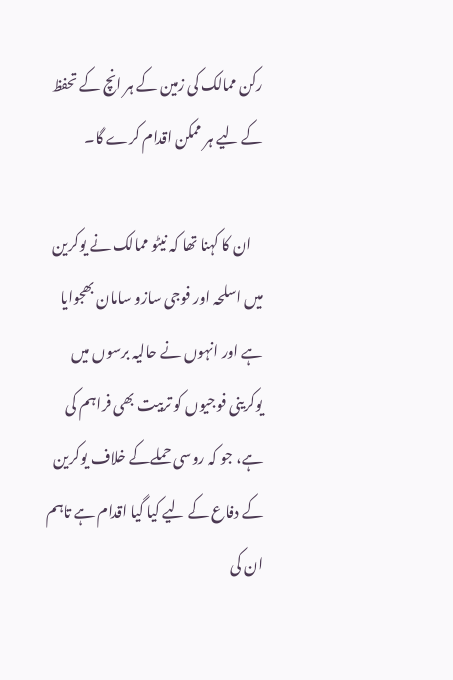رکن ممالک کی زمین کے ہر انچ کے تحفظ کے لیے ہر ممکن اقدام کرے گا۔

    ان کا کہنا تھا کہ نیٹو ممالک نے یوکرین میں اسلحہ اور فوجی سازو سامان بھجوایا ہے اور انہوں نے حالیہ برسوں میں یوکرینی فوجیوں کو تربیت بھی فراہم کی ہے، جو کہ روسی حملےکے خلاف یوکرین کے دفاع کے لیے کیا گیا اقدام ہے تاہم ان کی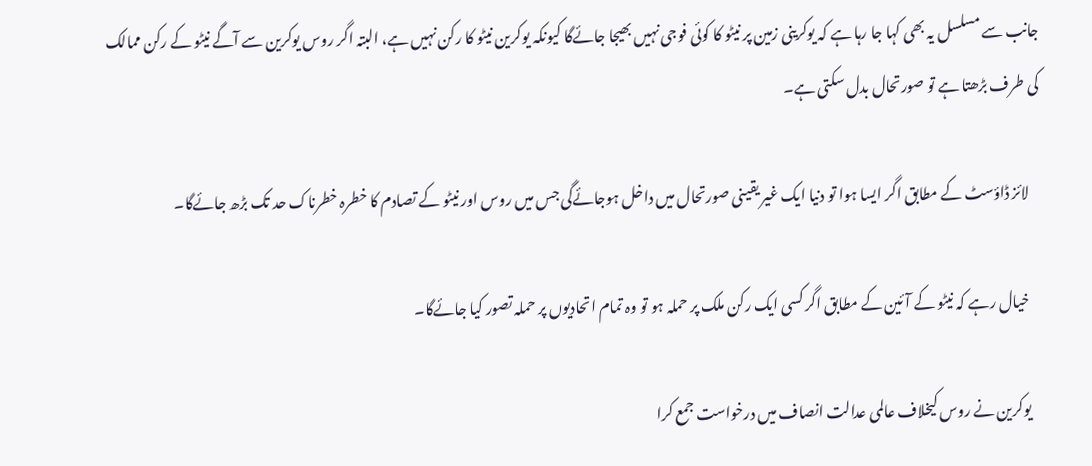جانب سے مسلسل یہ بھی کہا جا رہا ہے کہ یوکرینی زمین پر نیٹو کا کوئی فوجی نہیں بھیجا جائےگا کیونکہ یوکرین نیٹو کا رکن نہیں ہے، البتہ اگر روس یوکرین سے آگے نیٹو کے رکن ممالک کی طرف بڑھتا ہے تو صورتحال بدل سکتی ہے۔

    لائز ڈاؤسٹ کے مطابق اگر ایسا ہوا تو دنیا ایک غیر یقینی صورتحال میں داخل ہوجائےگی جس میں روس اور نیٹو کے تصادم کا خطرہ خطرناک حد تک بڑھ جائےگا۔

    خیال رہے کہ نیٹو کے آئین کے مطابق اگر کسی ایک رکن ملک پر حملہ ہو تو وہ تمام اتحادیوں پر حملہ تصور کیا جائےگا۔

    یوکرین نے روس کیخلاف عالمی عدالت انصاف میں درخواست جمع کرا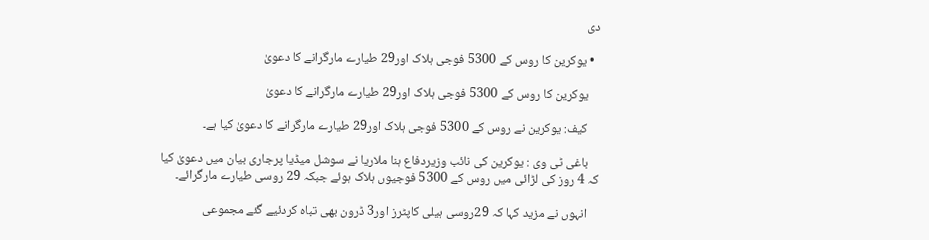دی

  • یوکرین کا روس کے 5300 فوجی ہلاک اور29 طیارے مارگرانے کا دعویٰ

    یوکرین کا روس کے 5300 فوجی ہلاک اور29 طیارے مارگرانے کا دعویٰ

    کیف: یوکرین نے روس کے 5300 فوجی ہلاک اور29 طیارے مارگرانے کا دعویٰ کیا ہے۔

    باغی ٹی وی : یوکرین کی نائب وزیردفاع ہنا ملاریا نے سوشل میڈیا پرجاری بیان میں دعویٰ کیا کہ 4 روز کی لڑائی میں روس کے 5300 فوجیوں ہلاک ہوئے جبکہ 29 روسی طیارے مارگرائے۔

    انہوں نے مزید کہا کہ 29روسی ہیلی کاپٹرز اور3 ڈرون بھی تباہ کردئیے گئے مجموعی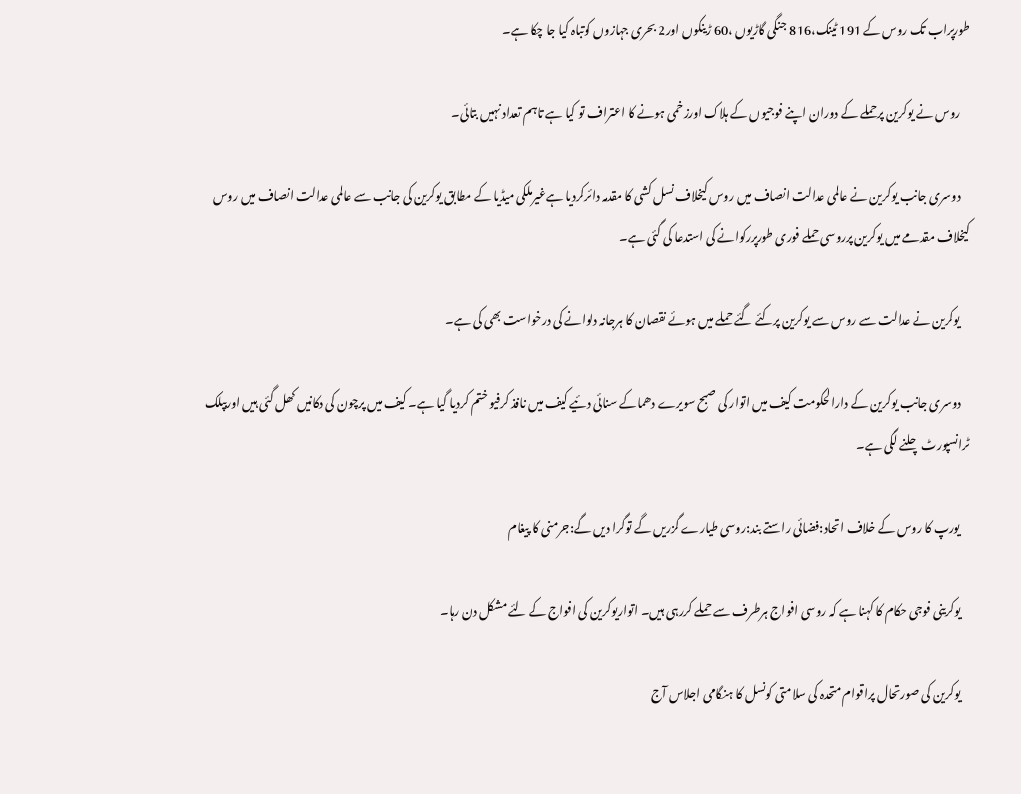طورپراب تک روس کے 191 ٹینک،816 جنگی گاڑیوں ،60 ڑینکوں اور2 بحری جہازوں کوتباہ کیا جا چکا ہے۔

    روس نے یوکرین پرحملے کے دوران اپنے فوجیوں کے ہلاک اورزخمی ہونے کا اعتراف تو کیا ہے تاہم تعداد نہیں بتائی۔

    دوسری جانب یوکرین نے عالمی عدالت انصاف میں روس کیخلاف نسل کشی کا مقدمہ دائرکردیا ہےغیرملکی میڈیا کے مطابق یوکرین کی جانب سے عالمی عدالت انصاف میں روس کیخلاف مقدمے میں یوکرین پرروسی حملے فوری طورپررکوانے کی استدعا کی گئی ہے۔

    یوکرین نے عدالت سے روس سے یوکرین پرکئے گئے حملے میں ہوئے نقصان کا ہرجانہ دلوانے کی درخواست بھی کی ہے۔

    دوسری جانب یوکرین کے دارالحکومت کیف میں اتوار کی صبح سویرے دھماکے سنائی دئیے کیف میں نافذ کرفیو ختم کردیا گیا ہے۔ کیف میں پرچون کی دکانیں کھل گئی ہیں اوربپلک ٹرانسپورٹ چلنے لگی ہے۔

    یورپ کا روس کے خلاف اتحاد:فضائی راستے بند:روسی طیارے گزریں گے توگرا دیں گے:جرمنی کا پیغام

    یوکرینی فوجی حکام کا کہنا ہے کہ روسی افواج ہرطرف سے حملے کررہی ہیں۔ اتواریوکرین کی افواج کے لئے مشکل دن رہا۔

    یوکرین کی صورتحال پراقوام متحدہ کی سلامتی کونسل کا ہنگامی اجلاس آج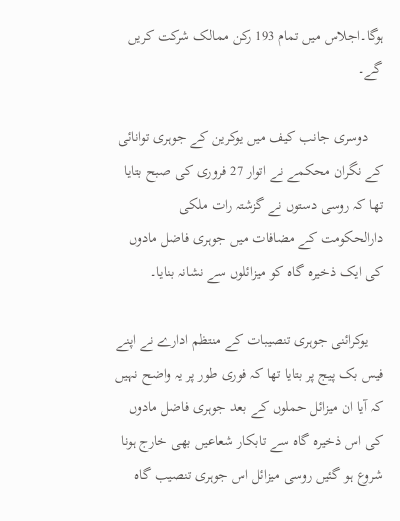ہوگا۔اجلاس میں تمام 193 رکن ممالک شرکت کریں گے۔

    دوسری جانب کیف میں یوکرین کے جوہری توانائی کے نگران محکمے نے اتوار 27 فروری کی صبح بتایا تھا کہ روسی دستوں نے گزشتہ رات ملکی دارالحکومت کے مضافات میں جوہری فاضل مادوں کی ایک ذخیرہ گاہ کو میزائلوں سے نشانہ بنایا۔

    یوکرائنی جوہری تنصیبات کے منتظم ادارے نے اپنے فیس بک پیج پر بتایا تھا کہ فوری طور پر یہ واضح نہیں کہ آیا ان میزائل حملوں کے بعد جوہری فاضل مادوں کی اس ذخیرہ گاہ سے تابکار شعاعیں بھی خارج ہونا شروع ہو گئیں روسی میزائل اس جوہری تنصیب گاہ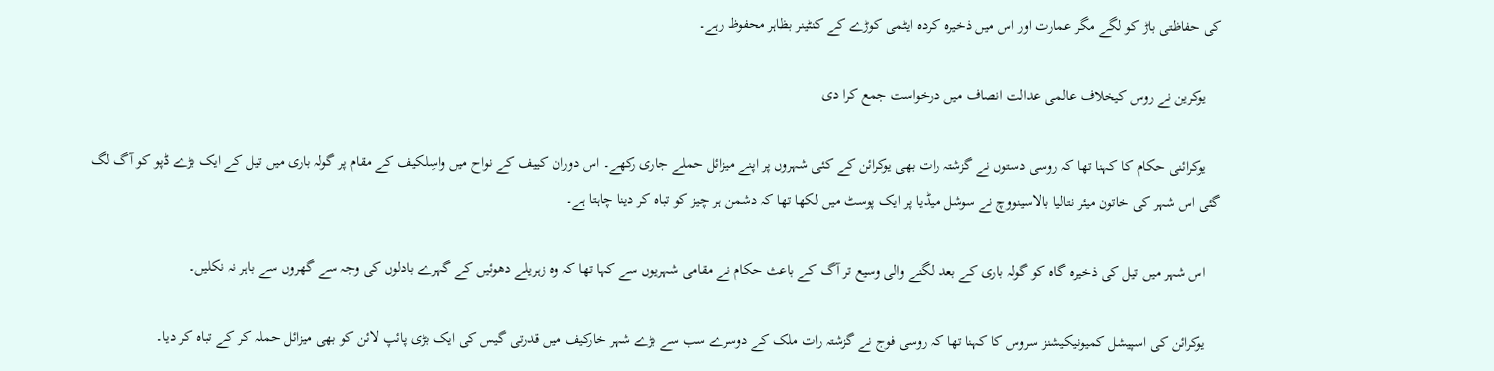کی حفاظتی باڑ کو لگے مگر عمارت اور اس میں ذخیرہ کردہ ایٹمی کوڑے کے کنٹینر بظاہر محفوظ رہے۔

    یوکرین نے روس کیخلاف عالمی عدالت انصاف میں درخواست جمع کرا دی

    یوکرائنی حکام کا کہنا تھا کہ روسی دستوں نے گزشتہ رات بھی یوکرائن کے کئی شہروں پر اپنے میزائل حملے جاری رکھے۔ اس دوران کییف کے نواح میں واسِلکیف کے مقام پر گولہ باری میں تیل کے ایک بڑے ڈپو کو آگ لگ گئی اس شہر کی خاتون میئر نتالیا بالاسینووچ نے سوشل میڈیا پر ایک پوسٹ میں لکھا تھا کہ دشمن ہر چیز کو تباہ کر دینا چاہتا ہے۔

    اس شہر میں تیل کی ذخیرہ گاہ کو گولہ باری کے بعد لگنے والی وسیع تر آگ کے باعث حکام نے مقامی شہریوں سے کہا تھا کہ وہ زہریلے دھوئیں کے گہرے بادلوں کی وجہ سے گھروں سے باہر نہ نکلیں۔

    یوکرائن کی اسپیشل کمیونیکیشنز سروس کا کہنا تھا کہ روسی فوج نے گزشتہ رات ملک کے دوسرے سب سے بڑے شہر خارکیف میں قدرتی گیس کی ایک بڑی پائپ لائن کو بھی میزائل حملہ کر کے تباہ کر دیا۔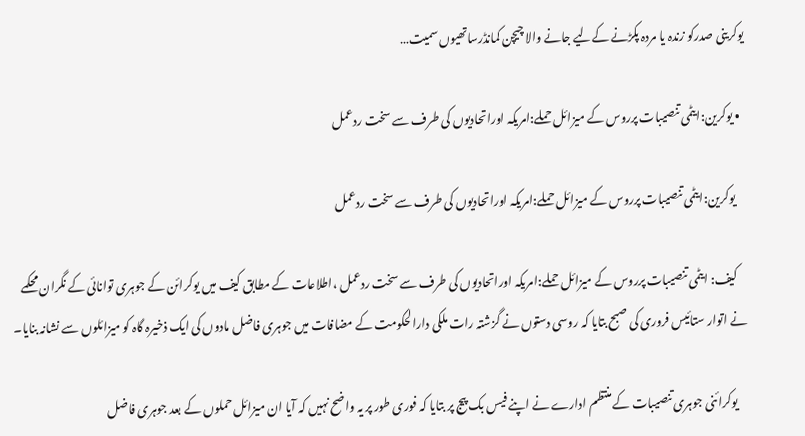یوکرینی صدرکو زندہ یا مردہ پکڑنے کےلیے جانے والا چیچن کمانڈرساتھیوں سمیت…

  • یوکرین:ایٹمی تنصیبات پرروس کے میزائل حملے:امریکہ اوراتحادیوں کی طرف سے سخت ردعمل

    یوکرین:ایٹمی تنصیبات پرروس کے میزائل حملے:امریکہ اوراتحادیوں کی طرف سے سخت ردعمل

    کیف: ایٹمی تنصیبات پرروس کے میزائل حملے:امریکہ اوراتحادیوں کی طرف سے سخت ردعمل ،اطلاعات کے مطابق کیف میں یوکرائن کے جوہری توانائی کے نگران محکمے نے اتوار ستائیس فروری کی صبح بتایا کہ روسی دستوں نے گزشتہ رات ملکی دارالحکومت کے مضافات میں جوہری فاضل مادوں کی ایک ذخیرہ گاہ کو میزائلوں سے نشانہ بنایا۔

    یوکرائنی جوہری تنصیبات کے منتظم ادارے نے اپنے فیس بک پیج پر بتایا کہ فوری طور پر یہ واضح نہیں کہ آیا ان میزائل حملوں کے بعد جوہری فاضل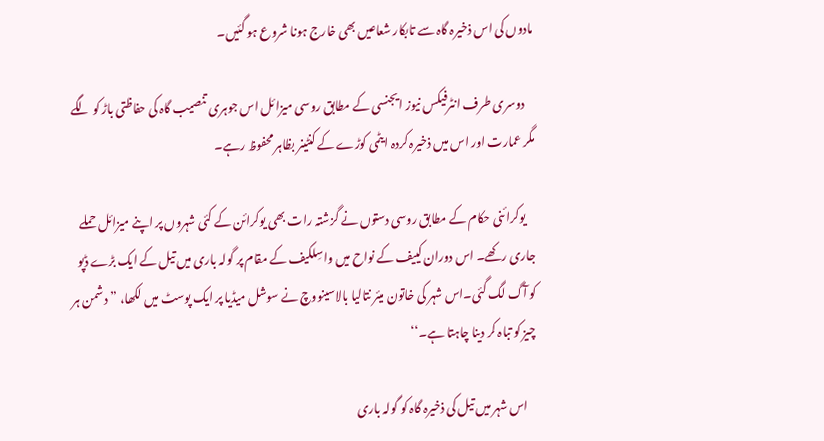مادوں کی اس ذخیرہ گاہ سے تابکار شعاعیں بھی خارج ہونا شروع ہو گئیں۔

    دوسری طرف انٹرفیکس نیوز ایجنسی کے مطابق روسی میزائل اس جوہری تنصیب گاہ کی حفاظتی باڑ کو لگے مگر عمارت اور اس میں ذخیرہ کردہ ایٹمی کوڑے کے کنٹینر بظاہر محفوظ رہے۔

    یوکرائنی حکام کے مطابق روسی دستوں نے گزشتہ رات بھی یوکرائن کے کئی شہروں پر اپنے میزائل حملے جاری رکھے۔ اس دوران کییف کے نواح میں واسِلکیف کے مقام پر گولہ باری میں تیل کے ایک بڑے ڈپو کو آگ لگ گئی۔اس شہر کی خاتون میئر نتالیا بالاسینووچ نے سوشل میڈیا پر ایک پوسٹ میں لکھا، ”دشمن ہر چیز کو تباہ کر دینا چاہتا ہے۔‘‘

    اس شہر میں تیل کی ذخیرہ گاہ کو گولہ باری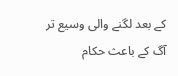کے بعد لگنے والی وسیع تر آگ کے باعث حکام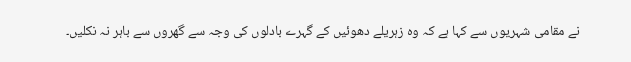نے مقامی شہریوں سے کہا ہے کہ وہ زہریلے دھوئیں کے گہرے بادلوں کی وجہ سے گھروں سے باہر نہ نکلیں۔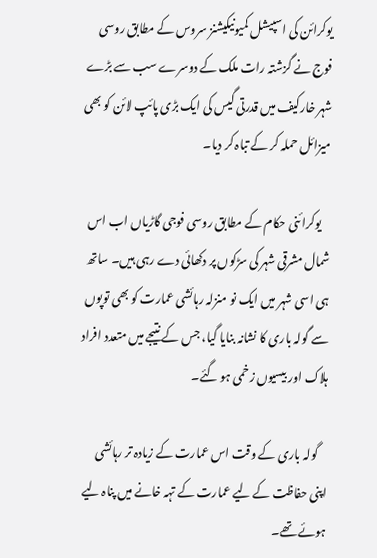یوکرائن کی اسپیشل کمیونیکیشنز سروس کے مطابق روسی فوج نے گزشتہ رات ملک کے دوسرے سب سے بڑے شہر خارکیف میں قدرتی گیس کی ایک بڑی پائپ لائن کو بھی میزائل حملہ کر کے تباہ کر دیا۔

    یوکرائنی حکام کے مطابق روسی فوجی گاڑیاں اب اس شمال مشرقی شہر کی سڑکوں پر دکھائی دے رہی ہیں۔ ساتھ ہی اسی شہر میں ایک نو منزلہ رہائشی عمارت کو بھی توپوں سے گولہ باری کا نشانہ بنایا گیا، جس کے نتیجے میں متعدد افراد ہلاک اور بیسیوں زخمی ہو گئے۔

    گولہ باری کے وقت اس عمارت کے زیادہ تر رہائشی اپنی حفاظت کے لیے عمارت کے تہہ خانے میں پناہ لیے ہوئے تھے۔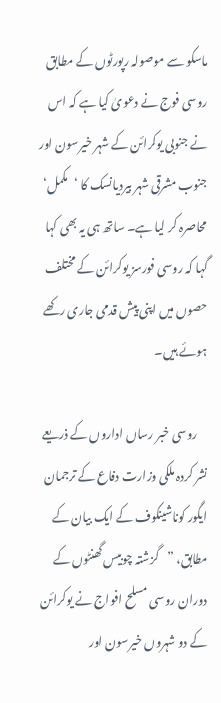ماسکو سے موصولہ رپورٹوں کے مطابق روسی فوج نے دعویٰ کیا ہے کہ اس نے جنوبی یوکرائن کے شہر خیرسون اور جنوب مشرقی شہر بیردیانسک کا ‘مکمل‘ محاصرہ کر لیا ہے۔ ساتھ ہی یہ بھی کہا گہا کہ روسی فورسز یوکرائن کے مختلف حصوں میں اپنی پیش قدمی جاری رکھے ہوئے ہیں۔

    روسی خبر رساں اداروں کے ذریعے نشر کردہ ملکی وزارت دفاع کے ترجمان ایگور کوناشینکوف کے ایک بیان کے مطابق، ”گزشتہ چوبیس گھنٹوں کے دوران روسی مسلح افواج نے یوکرائن کے دو شہروں خیرسون اور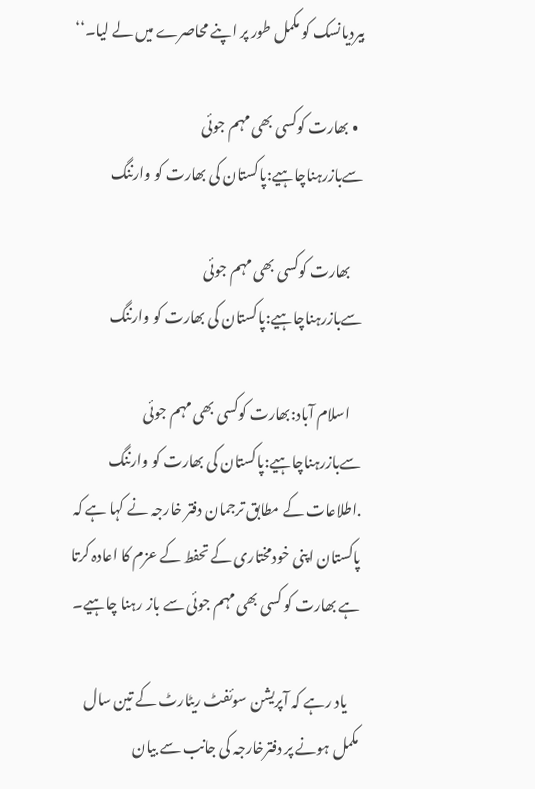بیردیانسک کو مکمل طور پر اپنے محاصرے میں لے لیا۔‘‘

  • بھارت کوکسی بھی مہم جوئی سےبازرہناچاہیے:پاکستان کی بھارت کو وارننگ

    بھارت کوکسی بھی مہم جوئی سےبازرہناچاہیے:پاکستان کی بھارت کو وارننگ

    اسلام آباد:بھارت کوکسی بھی مہم جوئی سےبازرہناچاہیے:پاکستان کی بھارت کو وارننگ .اطلاعات کے مطابق ترجمان دفتر خارجہ نے کہا ہے کہ پاکستان اپنی خودمختاری کے تحفط کے عزم کا اعادہ کرتا ہے بھارت کو کسی بھی مہم جوئی سے باز رہنا چاہیے۔

    یاد رہے کہ آپریشن سوئفٹ ریٹارٹ کے تین سال مکمل ہونے پر دفترخارجہ کی جانب سے بیان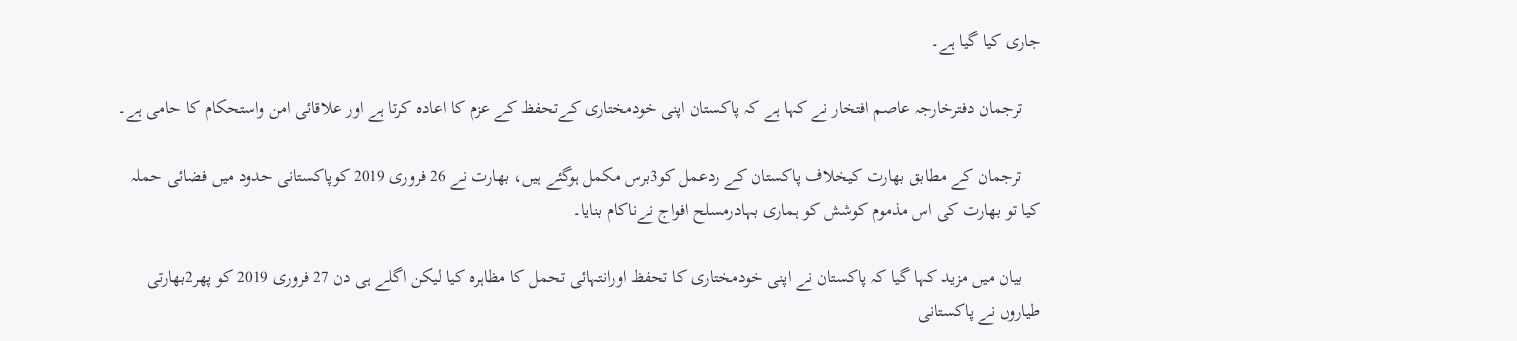جاری کیا گیا ہے۔

    ترجمان دفترخارجہ عاصم افتخار نے کہا ہے کہ پاکستان اپنی خودمختاری کےتحفظ کے عزم کا اعادہ کرتا ہے اور علاقائی امن واستحکام کا حامی ہے۔

    ترجمان کے مطابق بھارت کیخلاف پاکستان کے ردعمل کو3برس مکمل ہوگئے ہیں، بھارت نے 26 فروری 2019 کوپاکستانی حدود میں فضائی حملہ کیا تو بھارت کی اس مذموم کوشش کو ہماری بہادرمسلح افواج نےناکام بنایا۔

    بیان میں مزید کہا گیا کہ پاکستان نے اپنی خودمختاری کا تحفظ اورانتہائی تحمل کا مظاہرہ کیا لیکن اگلے ہی دن 27 فروری 2019 کو پھر2بھارتی طیاروں نے پاکستانی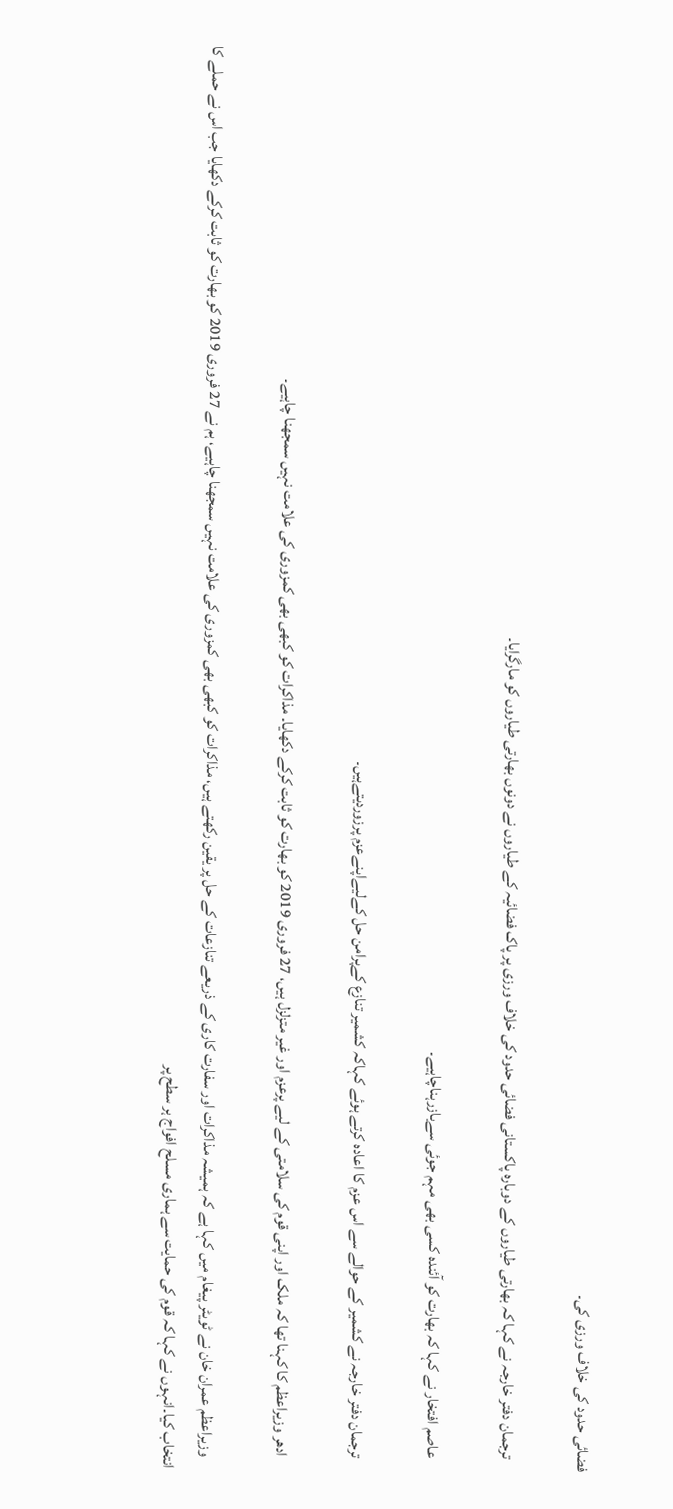فضائی حدود کی خلاف ورزی کی۔

    ترجمان دفتر خارجہ نے کہا کہ بھارتی طیاروں کے دوبارہ پاکستانی فضائی حدود کی خلاف ورزی پر پاک فضائیہ کے طیاروں نے دونوں بھارتی طیاروں کو مارگرایا۔

    عاصم افتخار نے کہا کہ بھارت کو آئندہ کسی بھی مہم جوئی سےبازرہناچاہیے۔

    ترجمان دفتر خارجہ نے کشمیر کے حوالے سے اس عزم کا اعادہ کرتے ہوئے کہاکہ کشمیر تنازع کےپرامن حل کےلیےاپنےعزم پرزوردیتےہیں۔

    ادھر وزیراعظم کا کہنا تھا کہ ملک اور اپنی قوم کی سلامتی کے لیے پرعزم اور غیر متزلزل ہیں، 27 فروری 2019 کو بھارت کو ثابت کرکے دکھایا۔ مذاکرات کو کبھی بھی کمزوری کی علامت نہیں سمجھنا چاہیے۔

    وزیراعظم عمران خان نے ٹویٹر پیغام میں کہا ہے کہ ہمیشہ مذاکرات اور سفارت کاری کے ذریعے تنازعات کے حل پر یقین رکھتے ہیں، مذاکرات کو کبھی بھی کمزوری کی علامت نہیں سمجھنا چاہیے، ہم نے 27 فروری 2019 کو بھارت کو ثابت کرکے دکھایا جب اس نے حملے کا انتخاب کیا۔انہوں نے کہا کہ قوم کی حمایت سے ہماری مسلح افواج ہر سطح پر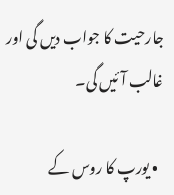جارحیت کا جواب دیں گی اور غالب آئیں گی۔

  • یورپ کا روس کے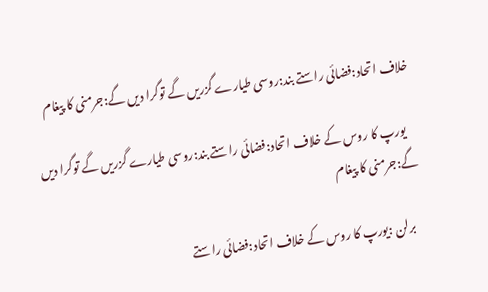خلاف اتحاد:فضائی راستے بند:روسی طیارے گزریں گے توگرا دیں گے:جرمنی کا پیغام

    یورپ کا روس کے خلاف اتحاد:فضائی راستے بند:روسی طیارے گزریں گے توگرا دیں گے:جرمنی کا پیغام

    برلن :یورپ کا روس کے خلاف اتحاد:فضائی راستے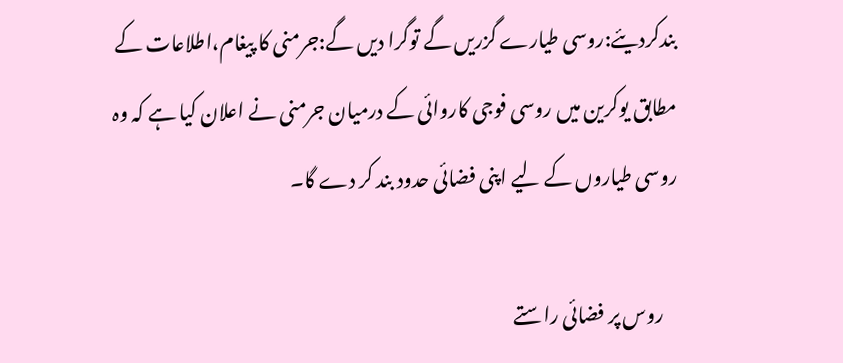بندکردیئے:روسی طیارے گزریں گے توگرا دیں گے:جرمنی کا پیغام،اطلاعات کے مطابق یوکرین میں روسی فوجی کاروائی کے درمیان جرمنی نے اعلان کیا ہے کہ وہ روسی طیاروں کے لیے اپنی فضائی حدود بند کر دے گا۔

    روس پر فضائی راستے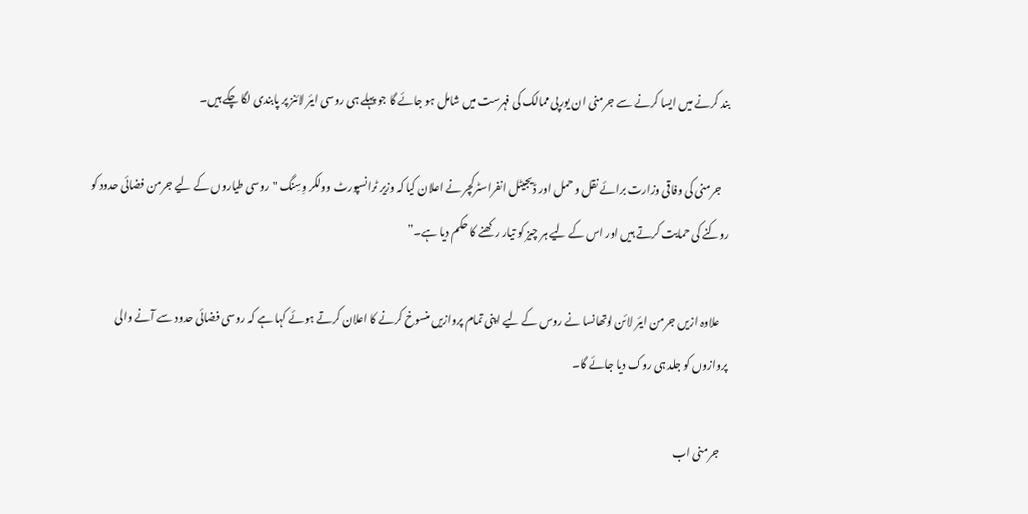بند کرنے میں ایسا کرنے سے جرمنی ان یورپی ممالک کی فہرست میں شامل ہو جائے گا جو پہلے ہی روسی ایئر لائنز پر پابندی لگا چکے ہیں۔

    جرمنی کی وفاقی وزارت برائے نقل و حمل اور ڈیجیٹل انفراسٹرکچر نے اعلان کیا کہ وزیر ٹرانسپورٹ وولکر وِسِنگ "روسی طیاروں کے لیے جرمن فضائی حدود کو روکنے کی حمایت کرتے ہیں اور اس کے لیے ہر چیز کو تیار رکھنے کا حکم دیا ہے۔”

    علاوہ ازیں جرمن ایئر لائن لوتھانسا نے روس کے لیے اپنی تمام پروازیں منسوخ کرنے کا اعلان کرتے ہوئے کہا ہے کہ روسی فضائی حدود سے آنے والی پروازوں کو جلد ہی روک دیا جائے گا۔

    جرمنی اب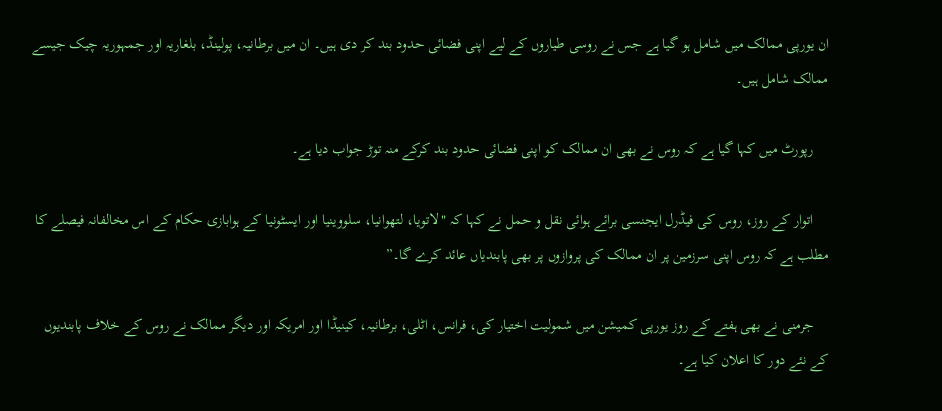ان یورپی ممالک میں شامل ہو گیا ہے جس نے روسی طیاروں کے لیے اپنی فضائی حدود بند کر دی ہیں۔ ان میں برطانیہ، پولینڈ، بلغاریہ اور جمہوریہ چیک جیسے ممالک شامل ہیں۔

    رپورٹ میں کہا گیا ہے کہ روس نے بھی ان ممالک کو اپنی فضائی حدود بند کرکے منہ توڑ جواب دیا ہے۔

    اتوار کے روز، روس کی فیڈرل ایجنسی برائے ہوائی نقل و حمل نے کہا کہ "لاتویا، لتھوانیا، سلووینیا اور ایسٹونیا کے ہوابازی حکام کے اس مخالفانہ فیصلے کا مطلب ہے کہ روس اپنی سرزمین پر ان ممالک کی پروازوں پر بھی پابندیاں عائد کرے گا۔”

    جرمنی نے بھی ہفتے کے روز یورپی کمیشن میں شمولیت اختیار کی، فرانس، اٹلی، برطانیہ، کینیڈا اور امریکہ اور دیگر ممالک نے روس کے خلاف پابندیوں کے نئے دور کا اعلان کیا ہے۔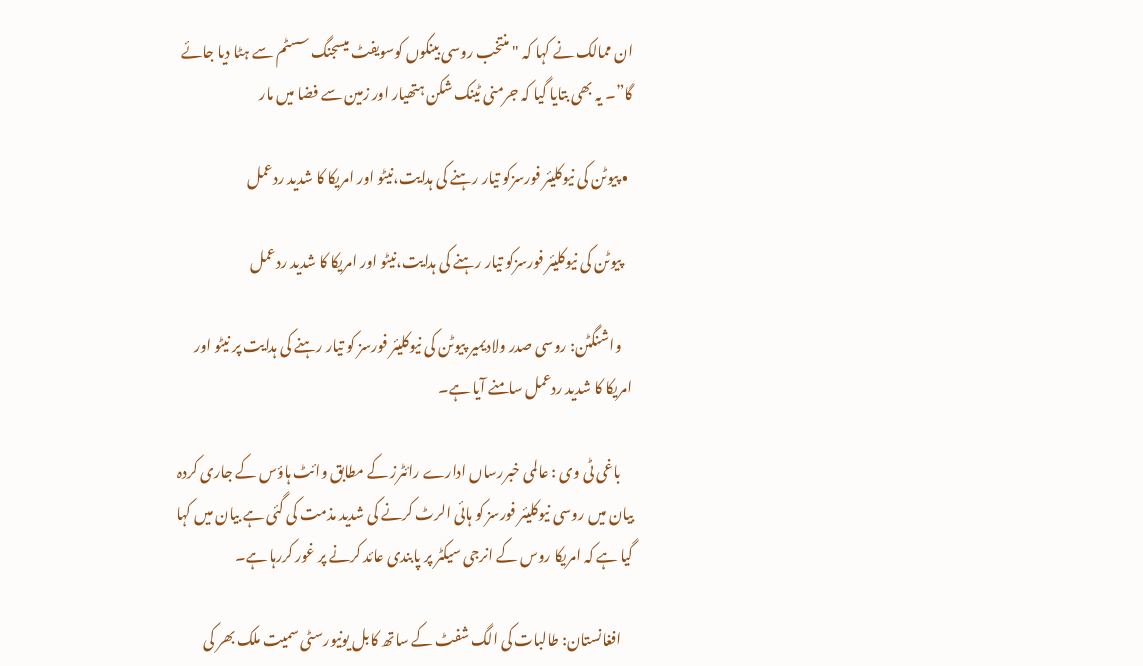ان ممالک نے کہا کہ "منتخب روسی بینکوں کوسویفٹ میسجنگ سسٹم سے ہٹا دیا جائے گا”۔ یہ بھی بتایا گیا کہ جرمنی ٹینک شکن ہتھیار اور زمین سے فضا میں مار

  • پیوٹن کی نیوکلیئر فورسزکو تیار رہنے کی ہدایت،نیٹو اور امریکا کا شدید ردعمل

    پیوٹن کی نیوکلیئر فورسزکو تیار رہنے کی ہدایت،نیٹو اور امریکا کا شدید ردعمل

    واشنگٹن: روسی صدر ولادیمیر پیوٹن کی نیوکلیئر فورسز کو تیار رہنے کی ہدایت پر نیٹو اور امریکا کا شدید ردعمل سامنے آیا ہے۔

    باغی ٹی وی : عالمی خبررساں ادارے رائٹرز کے مطابق وائٹ ہاؤس کے جاری کردہ بیان میں روسی نیوکلیئر فورسز کو ہائی الرٹ کرنے کی شدید مذمت کی گئی ہے بیان میں کہا گیا ہے کہ امریکا روس کے انرجی سیکٹر پر پابندی عائد کرنے پر غور کررہا ہے۔

    افغانستان: طالبات کی الگ شفٹ کے ساتھ کابل یونیورسٹی سمیت ملک بھر کی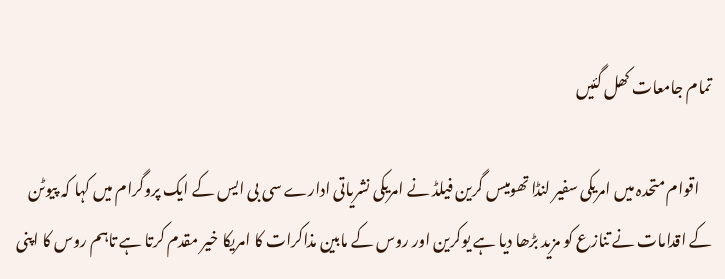تمام جامعات کھل گئیں

    اقوام متحدہ میں امریکی سفیر لنڈا تھومیس گرین فیلڈ نے امریکی نشریاتی ادارے سی بی ایس کے ایک پروگرام میں کہا کہ پیوٹن کے اقدامات نے تنازع کو مزید بڑھا دیا ہے یوکرین اور روس کے مابین مذاکرات کا امریکا خیر مقدم کرتا ہے تاہم روس کا اپنی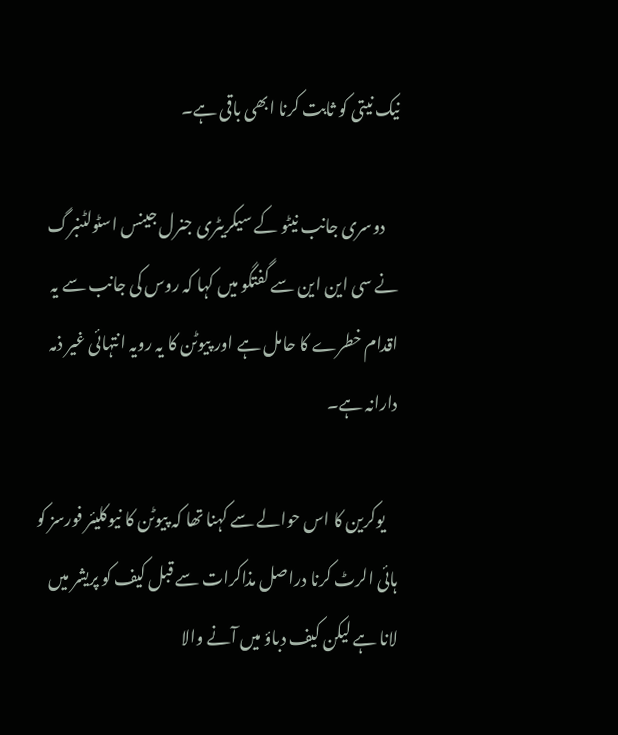نیک نیتی کو ثابت کرنا ابھی باقی ہے۔

    دوسری جانب نیٹو کے سیکریٹری جنرل جینس اسٹولٹنبرگ نے سی این این سے گفتگو میں کہا کہ روس کی جانب سے یہ اقدام خطرے کا حامل ہے اور پیوٹن کا یہ رویہ انتہائی غیر ذمہ دارانہ ہے۔

    یوکرین کا اس حوالے سے کہنا تھا کہ پیوٹن کا نیوکلیئر فورسز کو ہائی الرٹ کرنا دراصل مذاکرات سے قبل کیف کو پریشر میں لانا ہے لیکن کیف دباؤ میں آنے والا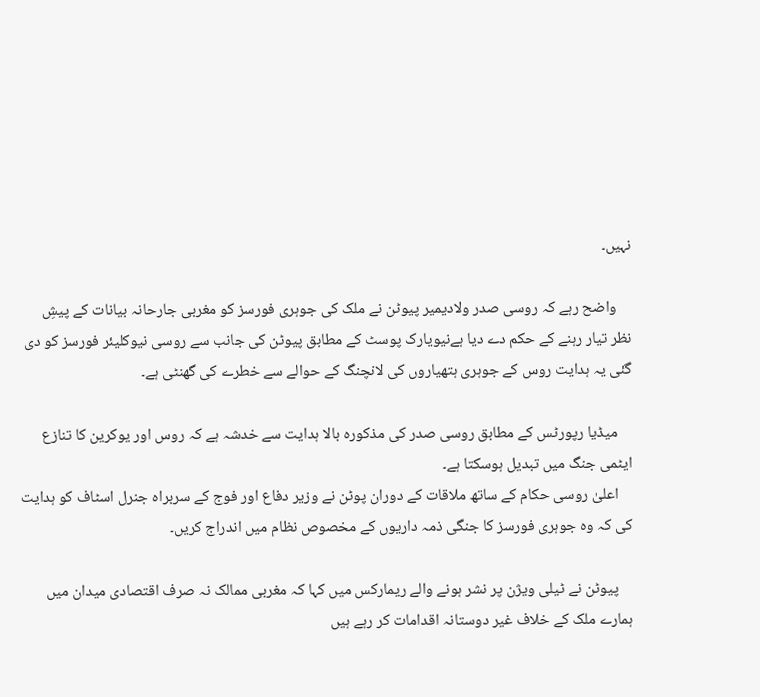نہیں۔

    واضح رہے کہ روسی صدر ولادیمیر پیوٹن نے ملک کی جوہری فورسز کو مغربی جارحانہ بیانات کے پیشِ نظر تیار رہنے کے حکم دے دیا ہےنیویارک پوسٹ کے مطابق پیوٹن کی جانب سے روسی نیوکلیئر فورسز کو دی گئی یہ ہدایت روس کے جوہری ہتھیاروں کی لانچنگ کے حوالے سے خطرے کی گھنٹی ہے۔

    میڈیا رپورٹس کے مطابق روسی صدر کی مذکورہ بالا ہدایت سے خدشہ ہے کہ روس اور یوکرین کا تنازع ایٹمی جنگ میں تبدیل ہوسکتا ہے۔
    اعلیٰ روسی حکام کے ساتھ ملاقات کے دوران پوٹن نے وزیر دفاع اور فوج کے سربراہ جنرل اسٹاف کو ہدایت کی کہ وہ جوہری فورسز کا جنگی ذمہ داریوں کے مخصوص نظام میں اندراج کریں۔

    پیوٹن نے ٹیلی ویژن پر نشر ہونے والے ریمارکس میں کہا کہ مغربی ممالک نہ صرف اقتصادی میدان میں ہمارے ملک کے خلاف غیر دوستانہ اقدامات کر رہے ہیں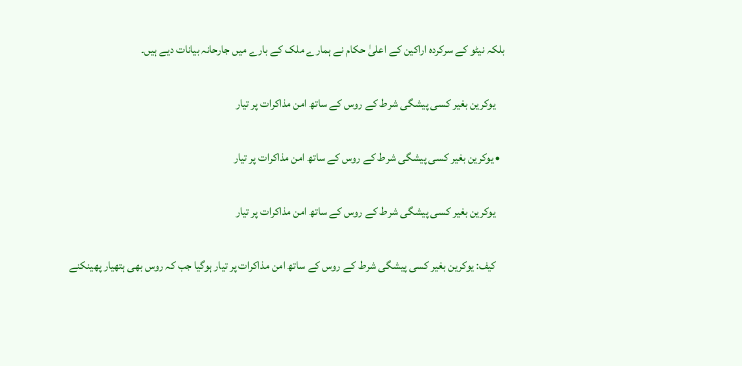بلکہ نیٹو کے سرکردہ اراکین کے اعلیٰ حکام نے ہمارے ملک کے بارے میں جارحانہ بیانات دیے ہیں۔

    یوکرین بغیر کسی پیشگی شرط کے روس کے ساتھ امن مذاکرات پر تیار

  • یوکرین بغیر کسی پیشگی شرط کے روس کے ساتھ امن مذاکرات پر تیار

    یوکرین بغیر کسی پیشگی شرط کے روس کے ساتھ امن مذاکرات پر تیار

    کیف: یوکرین بغیر کسی پیشگی شرط کے روس کے ساتھ امن مذاکرات پر تیار ہوگیا جب کہ روس بھی ہتھیار پھینکنے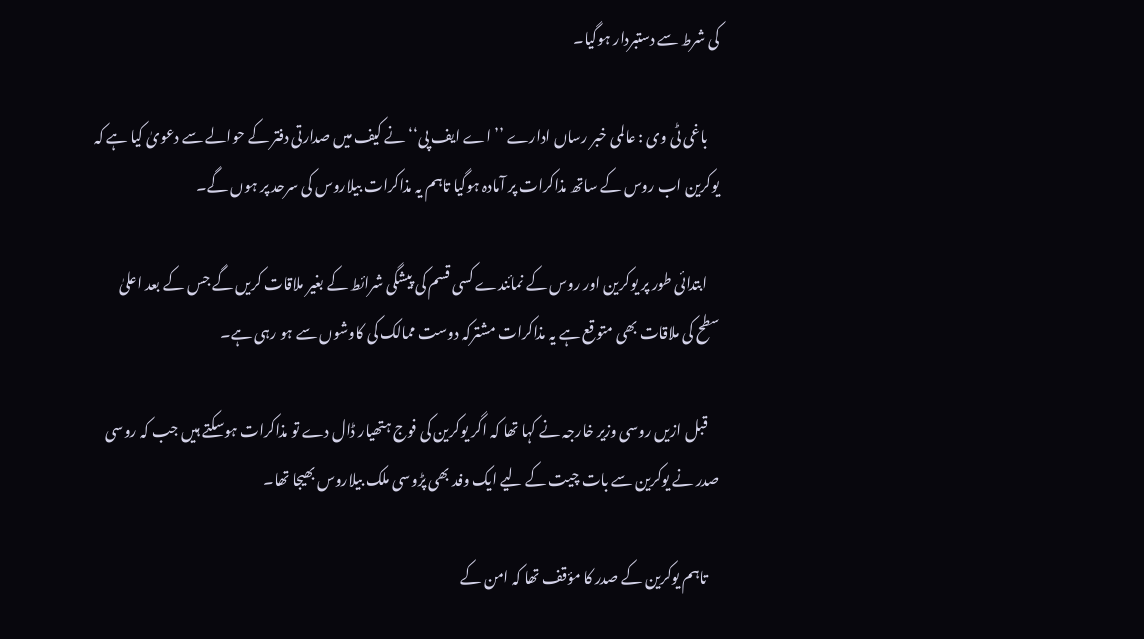کی شرط سے دستبردار ہوگیا۔

    باغی ٹی وی : عالمی خبر رساں ادارے ’’اے ایف پی‘‘ نے کیف میں صدارتی دفتر کے حوالے سے دعویٰ کیا ہے کہ یوکرین اب روس کے ساتھ مذاکرات پر آمادہ ہوگیا تاہم یہ مذاکرات بیلاروس کی سرحد پر ہوں گے۔

    ابتدائی طور پر یوکرین اور روس کے نمائندے کسی قسم کی پیشگی شرائط کے بغیر ملاقات کریں گے جس کے بعد اعلیٰ سطح کی ملاقات بھی متوقع ہے یہ مذاکرات مشترکہ دوست ممالک کی کاوشوں سے ہو رہی ہے۔

    قبل ازیں روسی وزیر خارجہ نے کہا تھا کہ اگر یوکرین کی فوج ہتھیار ڈال دے تو مذاکرات ہوسکتے ہیں جب کہ روسی صدر نے یوکرین سے بات چیت کے لیے ایک وفد بھی پڑوسی ملک بیلاروس بھیجا تھا۔

    تاہم یوکرین کے صدر کا مؤقف تھا کہ امن کے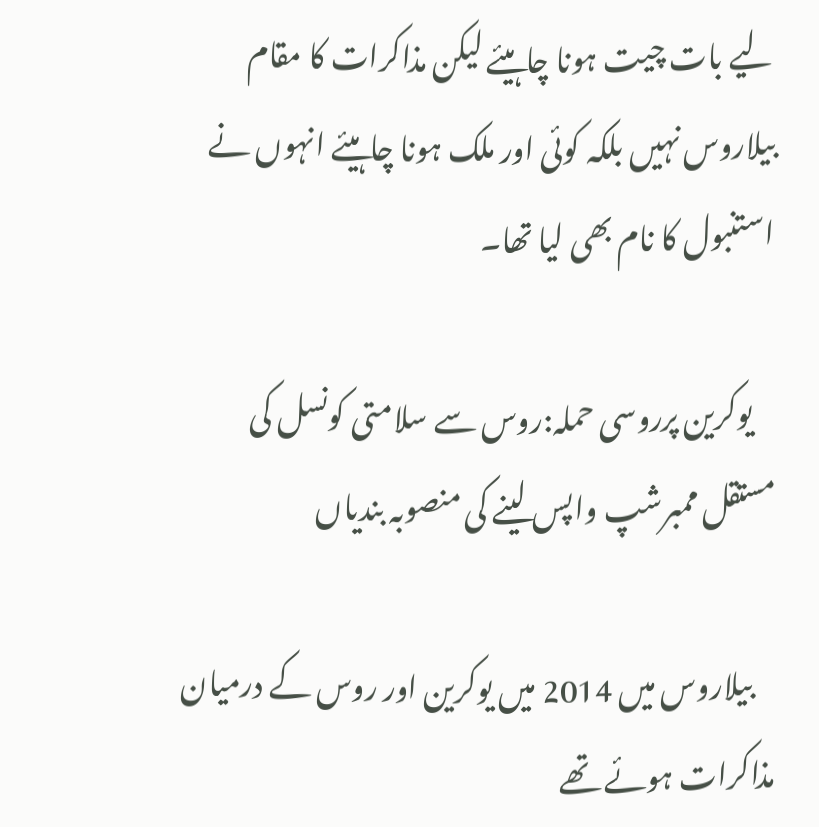لیے بات چیت ہونا چاہیئے لیکن مذاکرات کا مقام بیلاروس نہیں بلکہ کوئی اور ملک ہونا چاہیئے انہوں نے استنبول کا نام بھی لیا تھا۔

    یوکرین پرروسی حملہ:روس سے سلامتی کونسل کی مستقل ممبرشپ واپس لینے کی منصوبہ بندیاں

    بیلاروس میں 2014 میں یوکرین اور روس کے درمیان مذاکرات ہوئے تھے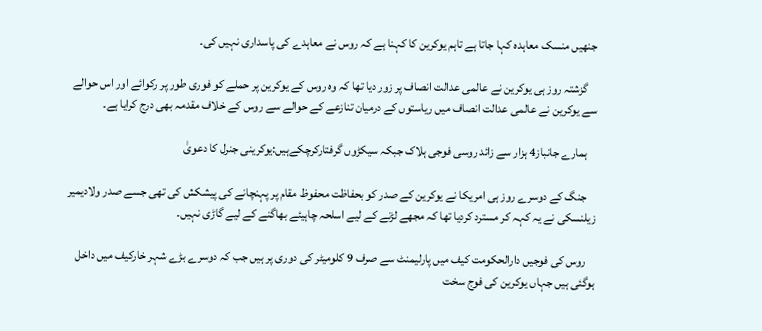جنھیں منسک معاہدہ کہا جاتا ہے تاہم یوکرین کا کہنا ہے کہ روس نے معاہدے کی پاسداری نہیں کی۔

    گزشتہ روز ہی یوکرین نے عالمی عدالت انصاف پر زور دیا تھا کہ وہ روس کے یوکرین پر حملے کو فوری طور پر رکوائے اور اس حوالے سے یوکرین نے عالمی عدالت انصاف میں ریاستوں کے درمیان تنازعے کے حوالے سے روس کے خلاف مقدمہ بھی درج کرایا ہے۔

    ہمارے جانباز4 ہزار سے زائد روسی فوجی ہلاک جبکہ سیکڑوں‌ گرفتارکرچکےہیں:یوکرینی جنرل کا دعویٰ

    جنگ کے دوسرے روز ہی امریکا نے یوکرین کے صدر کو بحفاظت محفوظ مقام پر پہنچانے کی پیشکش کی تھی جسے صدر ولادیمیر زیلنسکی نے یہ کہہ کر مسترد کردیا تھا کہ مجھے لڑنے کے لیے اسلحہ چاہیئے بھاگنے کے لیے گاڑی نہیں۔

    روس کی فوجیں دارالحکومت کیف میں پارلیمنٹ سے صرف 9 کلومیٹر کی دوری پر ہیں جب کہ دوسرے بڑے شہر خارکیف میں داخل ہوگئی ہیں جہاں یوکرین کی فوج سخت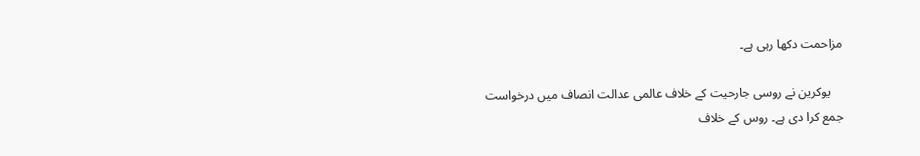مزاحمت دکھا رہی ہے۔

    یوکرین نے روسی جارحیت کے خلاف عالمی عدالت انصاف میں درخواست جمع کرا دی ہے۔ روس کے خلاف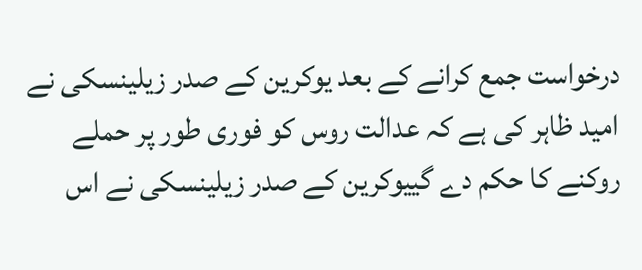درخواست جمع کرانے کے بعد یوکرین کے صدر زیلینسکی نے امید ظاہر کی ہے کہ عدالت روس کو فوری طور پر حملے روکنے کا حکم دے گییوکرین کے صدر زیلینسکی نے اس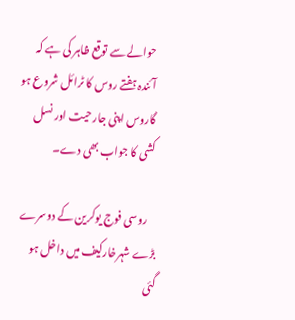حوالے سے توقع ظاہر کی ہے کہ آئندہ ہفتے روس کا ٹرائل شروع ہو گاروس اپنی جارحیت اور نسل کشی کا جواب بھی دے۔

    روسی فوج یوکرین کے دوسرے بڑے شہرخارکیف میں داخل ہو گئی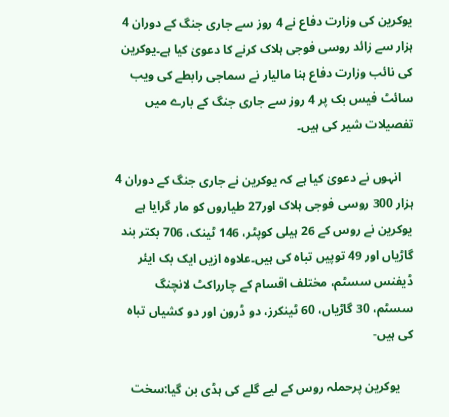یوکرین کی وزارت دفاع نے 4 روز سے جاری جنگ کے دوران 4 ہزار سے زائد روسی فوجی ہلاک کرنے کا دعویٰ کیا ہے۔یوکرین کی نائب وزارت دفاع ہنا مالیار نے سماجی رابطے کی ویب سائٹ فیس بک پر 4 روز سے جاری جنگ کے بارے میں تفصیلات شیر کی ہیں۔

    انہوں نے دعویٰ کیا ہے کہ یوکرین نے جاری جنگ کے دوران 4 ہزار 300 روسی فوجی ہلاک اور27 طیاروں کو مار گرایا ہے یوکرین نے روس کے 26 ہیلی کوپٹر، 146 ٹینک، 706 بکتر بند گاڑیاں اور 49 توپیں تباہ کی ہیں۔علاوہ ازیں ایک بک ایئر ڈیفنس سسٹم، مختلف اقسام کے چارراکٹ لانچنگ سسٹم، 30 گاڑیاں، 60 ٹینکرز، دو ڈرون اور دو کشیاں تباہ کی ہیں-

    یوکرین پرحملہ روس کے لیے گلے کی ہڈی بن گیا:سخت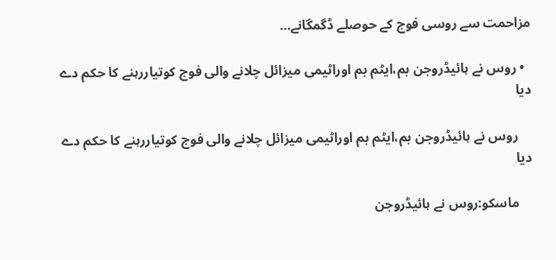مزاحمت سے روسی فوج کے حوصلے ڈگمگانے…

  • روس نے ہائیڈروجن بم،ایٹم بم اوراٹیمی میزائل چلانے والی فوج کوتیاررہنے کا حکم دے دیا

    روس نے ہائیڈروجن بم،ایٹم بم اوراٹیمی میزائل چلانے والی فوج کوتیاررہنے کا حکم دے دیا

    ماسکو:روس نے ہائیڈروجن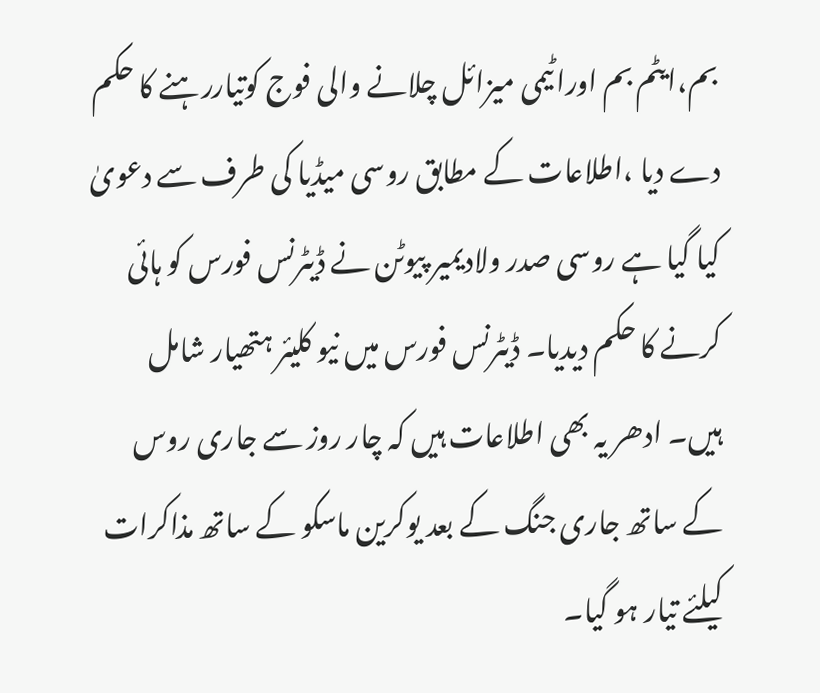بم،ایٹم بم اوراٹیمی میزائل چلانے والی فوج کوتیاررہنے کا حکم دے دیا ،اطلاعات کے مطابق روسی میڈیا کی طرف سے دعویٰ کیا گیا ہے روسی صدر ولادیمیر پیوٹن نے ڈیٹرنس فورس کو ہائی کرنے کا حکم دیدیا۔ ڈیٹرنس فورس میں نیو کلیئر ہتھیار شامل ہیں۔ ادھر یہ بھی اطلاعات ہیں کہ چار روز سے جاری روس کے ساتھ جاری جنگ کے بعد یوکرین ماسکو کے ساتھ مذاکرات کیلئے تیار ہو گیا۔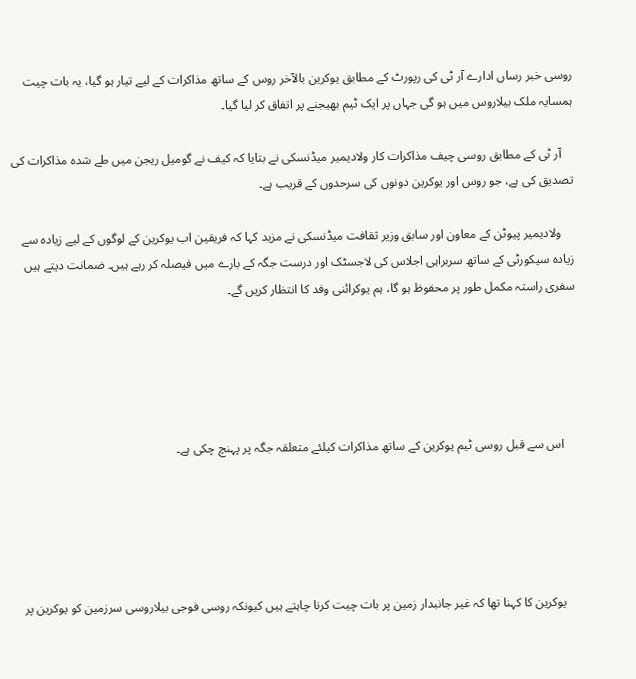روسی خبر رساں ادارے آر ٹی کی رپورٹ کے مطابق یوکرین بالآخر روس کے ساتھ مذاکرات کے لیے تیار ہو گیا، یہ بات چیت ہمسایہ ملک بیلاروس میں ہو گی جہاں پر ایک ٹیم بھیجنے پر اتفاق کر لیا گیا۔

    آر ٹی کے مطابق روسی چیف مذاکرات کار ولادیمیر میڈنسکی نے بتایا کہ کیف نے گومیل ریجن میں طے شدہ مذاکرات کی تصدیق کی ہے، جو روس اور یوکرین دونوں کی سرحدوں کے قریب ہے۔

    ولادیمیر پیوٹن کے معاون اور سابق وزیر ثقافت میڈنسکی نے مزید کہا کہ فریقین اب یوکرین کے لوگوں کے لیے زیادہ سے زیادہ سیکورٹی کے ساتھ سربراہی اجلاس کی لاجسٹک اور درست جگہ کے بارے میں فیصلہ کر رہے ہیں۔ ضمانت دیتے ہیں سفری راستہ مکمل طور پر محفوظ ہو گا، ہم یوکرائنی وفد کا انتظار کریں گے۔





    اس سے قبل روسی ٹیم یوکرین کے ساتھ مذاکرات کیلئے متعلقہ جگہ پر پہنچ چکی ہے۔





    یوکرین کا کہنا تھا کہ غیر جانبدار زمین پر بات چیت کرنا چاہتے ہیں کیونکہ روسی فوجی بیلاروسی سرزمین کو یوکرین پر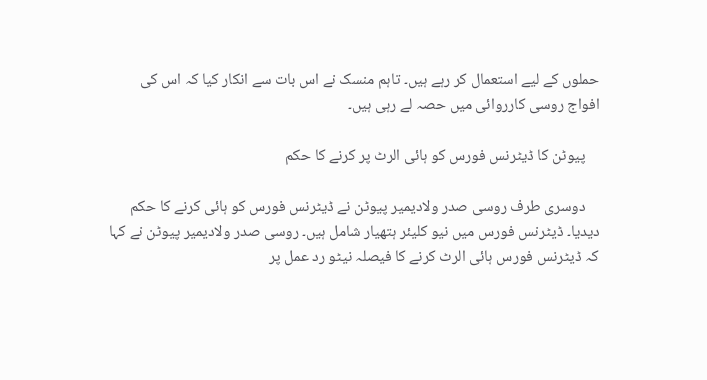حملوں کے لیے استعمال کر رہے ہیں۔ تاہم منسک نے اس بات سے انکار کیا کہ اس کی افواج روسی کارروائی میں حصہ لے رہی ہیں۔

    پیوٹن کا ڈیٹرنس فورس کو ہائی الرٹ پر کرنے کا حکم

    دوسری طرف روسی صدر ولادیمیر پیوٹن نے ڈیٹرنس فورس کو ہائی کرنے کا حکم دیدیا۔ ڈیٹرنس فورس میں نیو کلیئر ہتھیار شامل ہیں۔ روسی صدر ولادیمیر پیوٹن نے کہا کہ ڈیٹرنس فورس ہائی الرٹ کرنے کا فیصلہ نیٹو رد عمل پر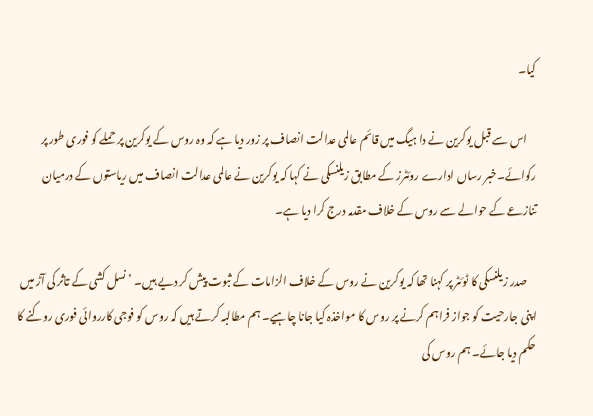کیا۔

    اس سے قبل یوکرین نے دا ہیگ میں قائم عالمی عدالت انصاف پر زور دیا ہے کہ وہ روس کے یوکرین پر حملے کو فوری طور پر رکوائے۔خبر رساں ادارے روئٹرز کے مطابق زیلنسکی نے کہا کہ یوکرین نے عالمی عدالت انصاف میں ریاستوں کے درمیان تنازعے کے حوالے سے روس کے خلاف مقدمہ درج کرا دیا ہے۔

    صدر زیلنسکی کا ٹوئٹر پر کہنا تھا کہ یوکرین نے روس کے خلاف الزامات کے ثبوت پیش کر دیے ہیں۔ ’نسل کشی کے تاثر کی آڑ میں اپنی جارحیت کو جواز فراہم کرنے پر روس کا مواخذہ کیا جانا چاہیے۔ ہم مطالبہ کرتے ہیں کہ روس کو فوجی کارروائی فوری روکنے کا حکم دیا جائے۔ ہم روس کی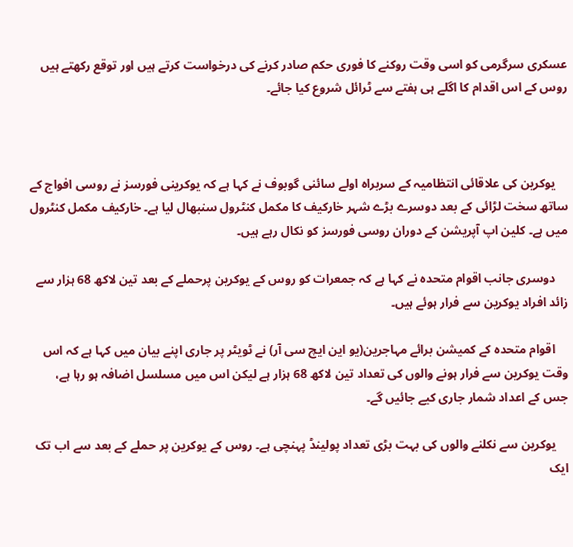عسکری سرگرمی کو اسی وقت روکنے کا فوری حکم صادر کرنے کی درخواست کرتے ہیں اور توقع رکھتے ہیں روس کے اس اقدام کا اگلے ہی ہفتے سے ٹرائل شروع کیا جائے۔



    یوکرین کی علاقائی انتظامیہ کے سربراہ اولے سائنی گوبوف نے کہا ہے کہ یوکرینی فورسز نے روسی افواج کے ساتھ سخت لڑائی کے بعد دوسرے بڑے شہر خارکیف کا مکمل کنٹرول سنبھال لیا ہے۔ خارکیف مکمل کنٹرول میں ہے۔ کلین اپ آپریشن کے دوران روسی فورسز کو نکال رہے ہیں۔

    دوسری جانب اقوام متحدہ نے کہا ہے کہ جمعرات کو روس کے یوکرین پرحملے کے بعد تین لاکھ 68 ہزار سے زائد افراد یوکرین سے فرار ہوئے ہیں۔

    اقوام متحدہ کے کمیشن برائے مہاجرین(یو این ایچ سی آر) نے ٹویٹر پر جاری اپنے بیان میں کہا ہے کہ اس وقت یوکرین سے فرار ہونے والوں کی تعداد تین لاکھ 68 ہزار ہے لیکن اس میں مسلسل اضافہ ہو رہا ہے، جس کے اعداد شمار جاری کیے جائیں گے۔

    یوکرین سے نکلنے والوں کی بہت بڑی تعداد پولینڈ پہنچی ہے۔ روس کے یوکرین پر حملے کے بعد سے اب تک ایک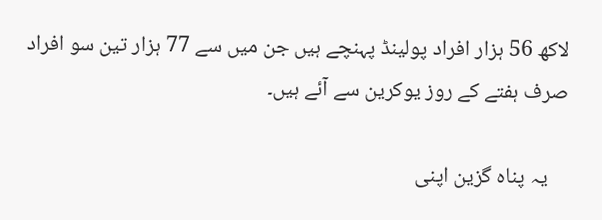لاکھ 56 ہزار افراد پولینڈ پہنچے ہیں جن میں سے 77 ہزار تین سو افراد صرف ہفتے کے روز یوکرین سے آئے ہیں۔

    یہ پناہ گزین اپنی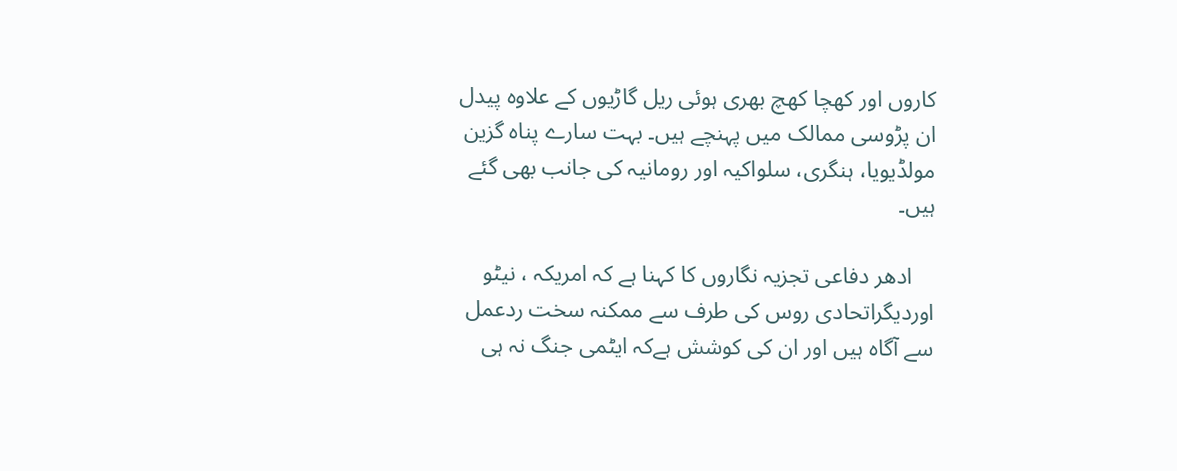کاروں اور کھچا کھچ بھری ہوئی ریل گاڑیوں کے علاوہ پیدل ان پڑوسی ممالک میں پہنچے ہیں۔ بہت سارے پناہ گزین مولڈیویا، ہنگری، سلواکیہ اور رومانیہ کی جانب بھی گئے ہیں۔

    ادھر دفاعی تجزیہ نگاروں کا کہنا ہے کہ امریکہ ، نیٹو اوردیگراتحادی روس کی طرف سے ممکنہ سخت ردعمل سے آگاہ ہیں اور ان کی کوشش ہےکہ ایٹمی جنگ نہ ہی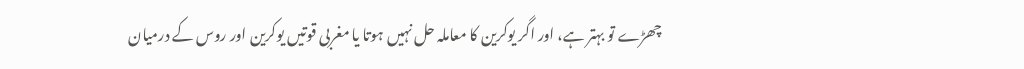چھڑے تو بہتر ہے، اور اگر یوکرین کا معاملہ حل نہیں ہوتا یا مغربی قوتیں یوکرین اور روس کے درمیان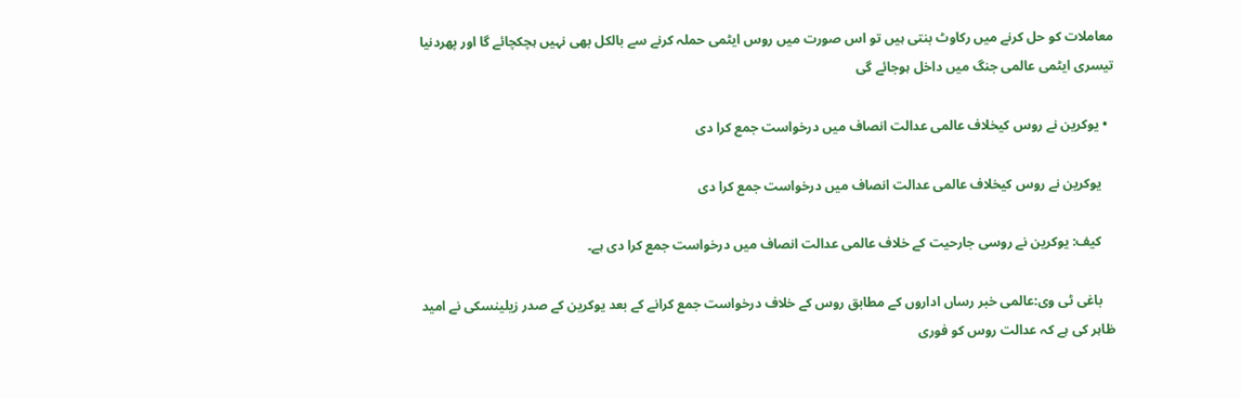معاملات کو حل کرنے میں رکاوٹ بنتی ہیں تو اس صورت میں روس ایٹمی حملہ کرنے سے بالکل بھی نہیں ہچکچائے گا اور پھردنیا تیسری ایٹمی عالمی جنگ میں داخل ہوجائے گی

  • یوکرین نے روس کیخلاف عالمی عدالت انصاف میں درخواست جمع کرا دی

    یوکرین نے روس کیخلاف عالمی عدالت انصاف میں درخواست جمع کرا دی

    کیف: یوکرین نے روسی جارحیت کے خلاف عالمی عدالت انصاف میں درخواست جمع کرا دی ہے۔

    باغی ٹی وی:عالمی خبر رساں اداروں کے مطابق روس کے خلاف درخواست جمع کرانے کے بعد یوکرین کے صدر زیلینسکی نے امید ظاہر کی ہے کہ عدالت روس کو فوری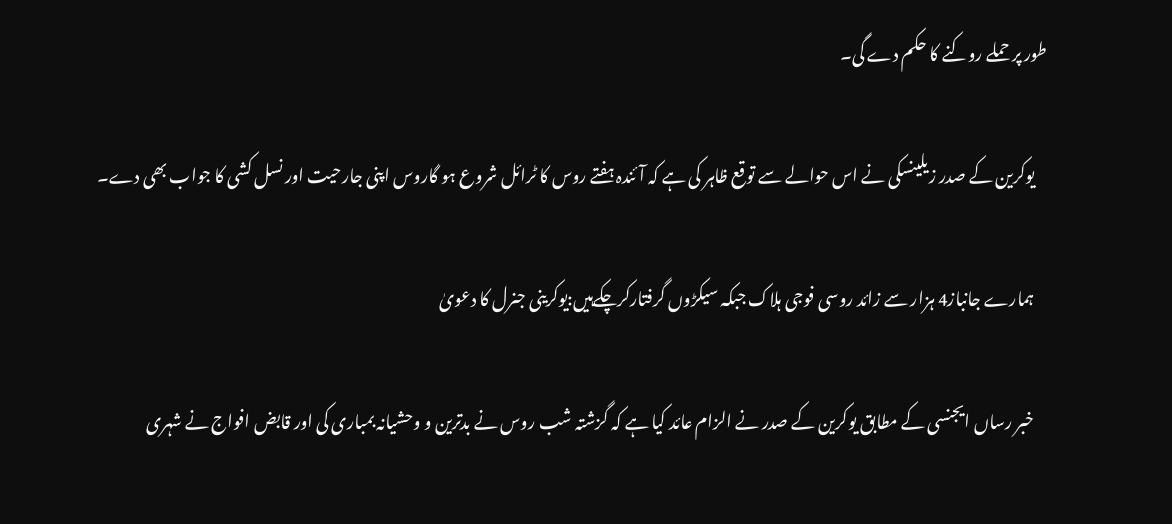طور پر حملے روکنے کا حکم دے گی۔

    یوکرین کے صدر زیلینسکی نے اس حوالے سے توقع ظاہر کی ہے کہ آئندہ ہفتے روس کا ٹرائل شروع ہو گاروس اپنی جارحیت اور نسل کشی کا جواب بھی دے۔

    ہمارے جانباز4 ہزار سے زائد روسی فوجی ہلاک جبکہ سیکڑوں‌ گرفتارکرچکےہیں:یوکرینی جنرل کا دعویٰ

    خبر رساں ایجنسی کے مطابق یوکرین کے صدر نے الزام عائد کیا ہے کہ گزشتہ شب روس نے بدترین و وحشیانہ بمباری کی اور قابض افواج نے شہری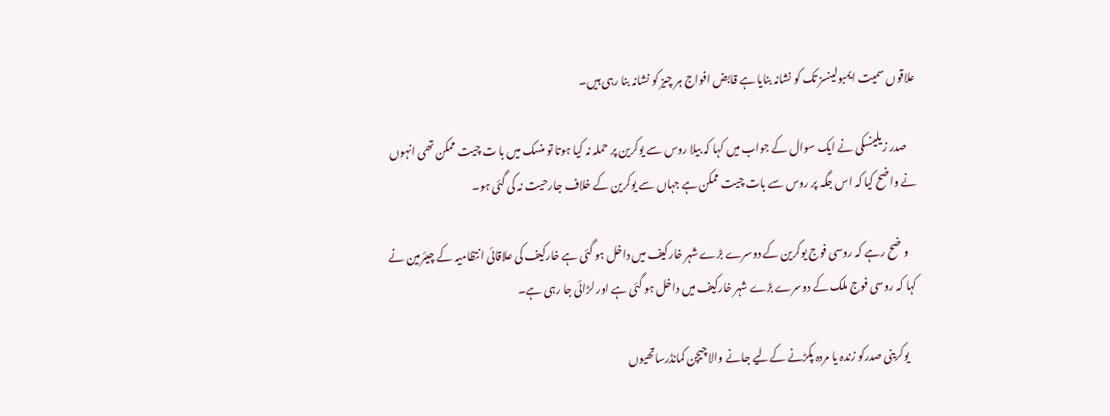علاقوں سمیت ایمبولینسز تک کو نشانہ بنایا ہے قابض افواج ہر چیز کو نشانہ بنا رہی ہیں۔

    صدر زیلینسکی نے ایک سوال کے جواب میں کہا کہ بیلا روس سے یوکرین پر حملہ نہ کیا ہوتا تو منسک میں با ت چیت ممکن تھی انہوں نے واضح کیا کہ اس جگہ پر روس سے بات چیت ممکن ہے جہاں سے یوکرین کے خلاف جارحیت نہ کی گئی ہو۔

    وضح رہے کہ روسی فوج یوکرین کے دوسرے بڑے شہر خارکیف میں داخل ہو گئی ہے خارکیف کی علاقائی انتظامیہ کے چیئرمین نے کہا کہ روسی فوج ملک کے دوسرے بڑے شہر خارکیف میں داخل ہو گئی ہے اور لڑائی جا رہی ہے۔

    یوکرینی صدرکو زندہ یا مردہ پکڑنے کےلیے جانے والا چیچن کمانڈرساتھیوں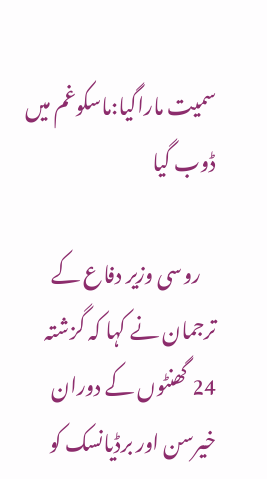سمیت ماراگیا:ماسکوغم میں ڈوب گیا

    روسی وزیر دفاع کے ترجمان نے کہا کہ گزشتہ 24 گھنٹوں کے دوران خیرسن اور برڈیانسک کو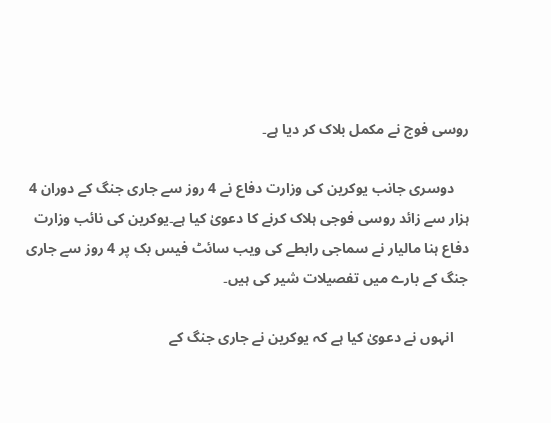روسی فوج نے مکمل بلاک کر دیا ہے۔

    دوسری جانب یوکرین کی وزارت دفاع نے 4 روز سے جاری جنگ کے دوران 4 ہزار سے زائد روسی فوجی ہلاک کرنے کا دعویٰ کیا ہے۔یوکرین کی نائب وزارت دفاع ہنا مالیار نے سماجی رابطے کی ویب سائٹ فیس بک پر 4 روز سے جاری جنگ کے بارے میں تفصیلات شیر کی ہیں۔

    انہوں نے دعویٰ کیا ہے کہ یوکرین نے جاری جنگ کے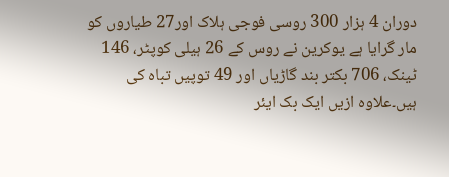دوران 4 ہزار 300 روسی فوجی ہلاک اور27 طیاروں کو مار گرایا ہے یوکرین نے روس کے 26 ہیلی کوپٹر، 146 ٹینک، 706 بکتر بند گاڑیاں اور 49 توپیں تباہ کی ہیں۔علاوہ ازیں ایک بک ایئر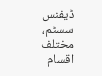ڈیفنس سسٹم، مختلف اقسام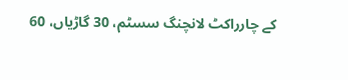کے چارراکٹ لانچنگ سسٹم، 30 گاڑیاں، 60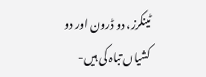ٹینکرز، دو ڈرون اور دو کشیاں تباہ کی ہیں-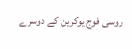روسی فوج یوکرین کے دوسرے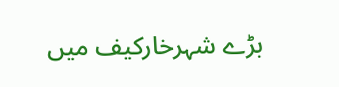بڑے شہرخارکیف میں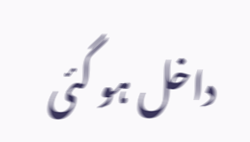داخل ہو گئی